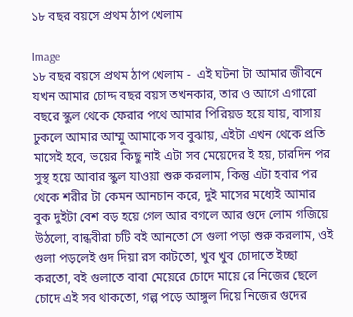১৮ বছর বয়সে প্রথম ঠাপ খেলাম

Image
১৮ বছর বয়সে প্রথম ঠাপ খেলাম -  এই ঘটনা টা আমার জীবনে যখন আমার চোদ্দ বছর বয়স তখনকার, তার ও আগে এগারো বছরে স্কুল থেকে ফেরার পথে আমার পিরিয়ড হয়ে যায়, বাসায় ঢুকলে আমার আম্মু আমাকে সব বুঝায়, এইটা এখন থেকে প্রতি মাসেই হবে, ভয়ের কিছু নাই এটা সব মেয়েদের ই হয়, চারদিন পর সুস্থ হয়ে আবার স্কুল যাওয়া শুরু করলাম, কিন্তু এটা হবার পর থেকে শরীর টা কেমন আনচান করে, দুই মাসের মধ্যেই আমার বুক দুইটা বেশ বড় হয়ে গেল আর বগলে আর গুদে লোম গজিয়ে উঠলো, বান্ধবীরা চটি বই আনতো সে গুলা পড়া শুরু করলাম, ওই গুলা পড়লেই গুদ দিয়া রস কাটতো, খুব খুব চোদাতে ইচ্ছা করতো, বই গুলাতে বাবা মেয়েরে চোদে মায়ে রে নিজের ছেলে চোদে এই সব থাকতো, গল্প পড়ে আঙ্গুল দিয়ে নিজের গুদের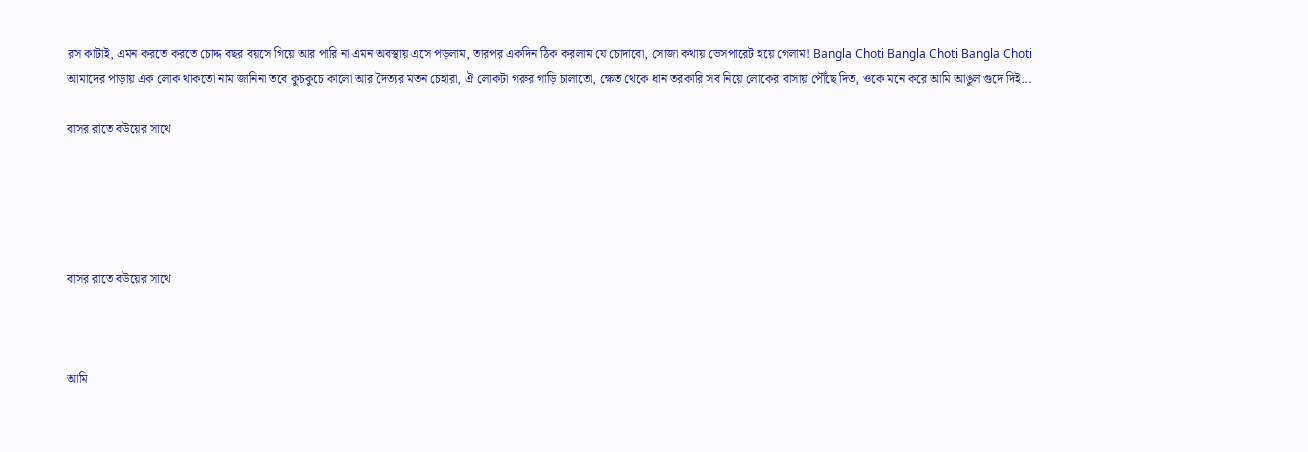রস কাটাই, এমন করতে করতে চোদ্দ বছর বয়সে গিয়ে আর পারি না এমন অবস্থায় এসে পড়লাম, তারপর একদিন ঠিক করলাম যে চোদাবো, সোজা কথায় ভেসপারেট হয়ে গেলাম! Bangla Choti Bangla Choti Bangla Choti আমাদের পাড়ায় এক লোক থাকতো নাম জানিনা তবে কুচকুচে কালো আর দৈত‍্যর মতন চেহারা, ঐ লোকটা গরুর গাড়ি চালাতো, ক্ষেত থেকে ধান তরকারি সব নিয়ে লোকের বাসায় পৌঁছে দিত, ওকে মনে করে আমি আঙুল গুদে দিই...

বাসর রাতে বউয়ের সাথে





বাসর রাতে বউয়ের সাথে



আমি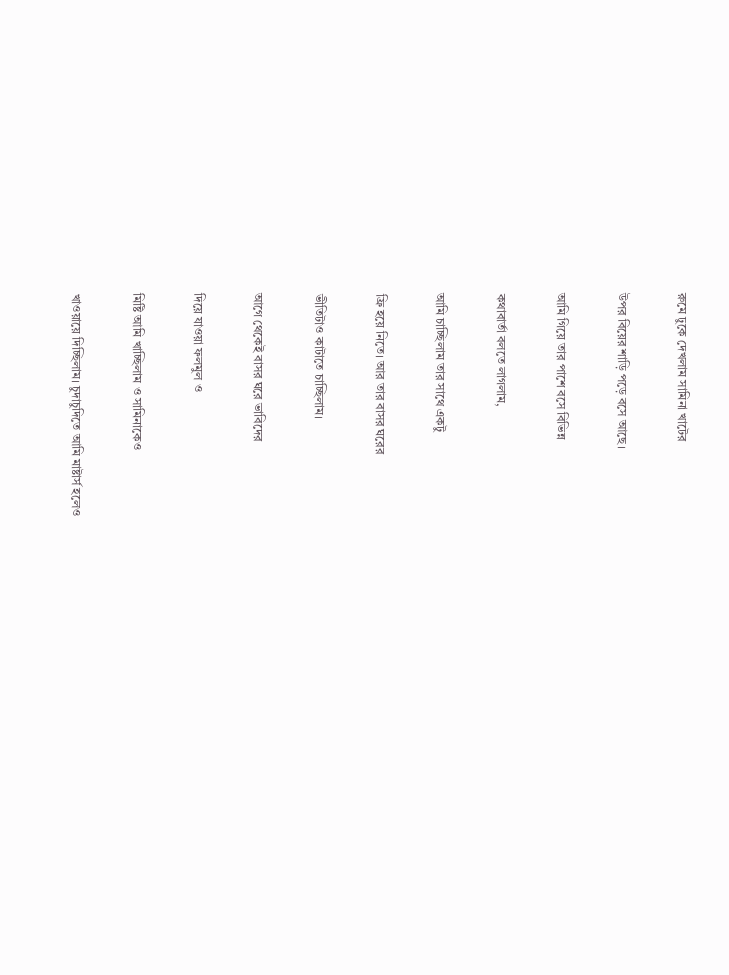রুমে ঢুকে দেখলাম সামিনা খাটের


উপর বিয়ের শাড়ি পড়ে বসে আছে।


আমি গিয়ে তার পাশে বসে বিভিন্ন


কথাবার্তা বলতে লাগলাম,


আমি চাচ্ছিলাম তার সাথে একটু


ফ্রি হয়ে নিতে। আর তার বাসর ঘরের


ভীতিটাও কাটাতে চাচ্ছিলাম।


আগে থেকেই বাসর ঘরে ভাবিদের


দিয়ে যাওয়া ফলমুল ও


মিষ্টি আমি খাচ্ছিলাম ও সামিনাকেও


খাওয়ায়ে দিচ্ছিলাম। চুদাচুদিতে আমি মাষ্টার্স হলেও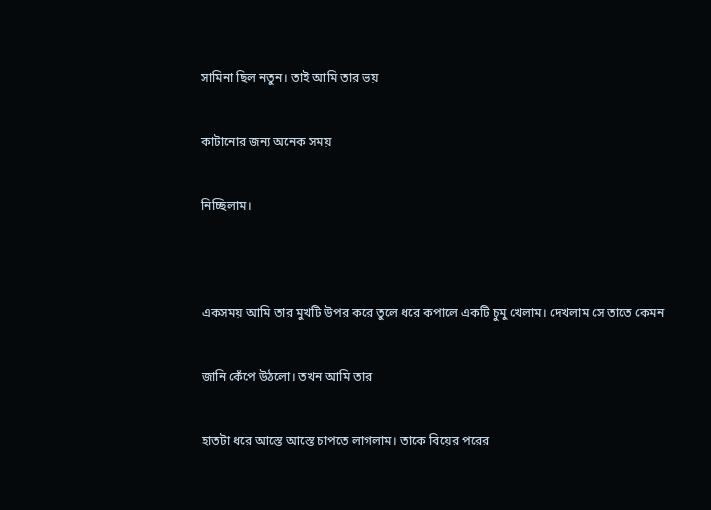সামিনা ছিল নতুন। তাই আমি তার ভয়


কাটানোর জন্য অনেক সময়


নিচ্ছিলাম।




একসময় আমি তার মুখটি উপর করে তুলে ধরে কপালে একটি চুমু খেলাম। দেখলাম সে তাতে কেমন


জানি কেঁপে উঠলো। তখন আমি তার


হাতটা ধরে আস্তে আস্তে চাপতে লাগলাম। তাকে বিয়ের পরের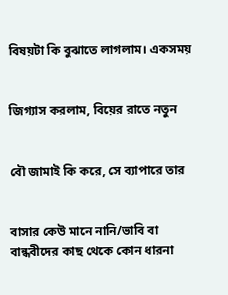বিষয়টা কি বুঝাতে লাগলাম। একসময়


জিগ্যাস করলাম, বিয়ের রাতে নতুন


বৌ জামাই কি করে, সে ব্যাপারে তার


বাসার কেউ মানে নানি/ভাবি বা বান্ধবীদের কাছ থেকে কোন ধারনা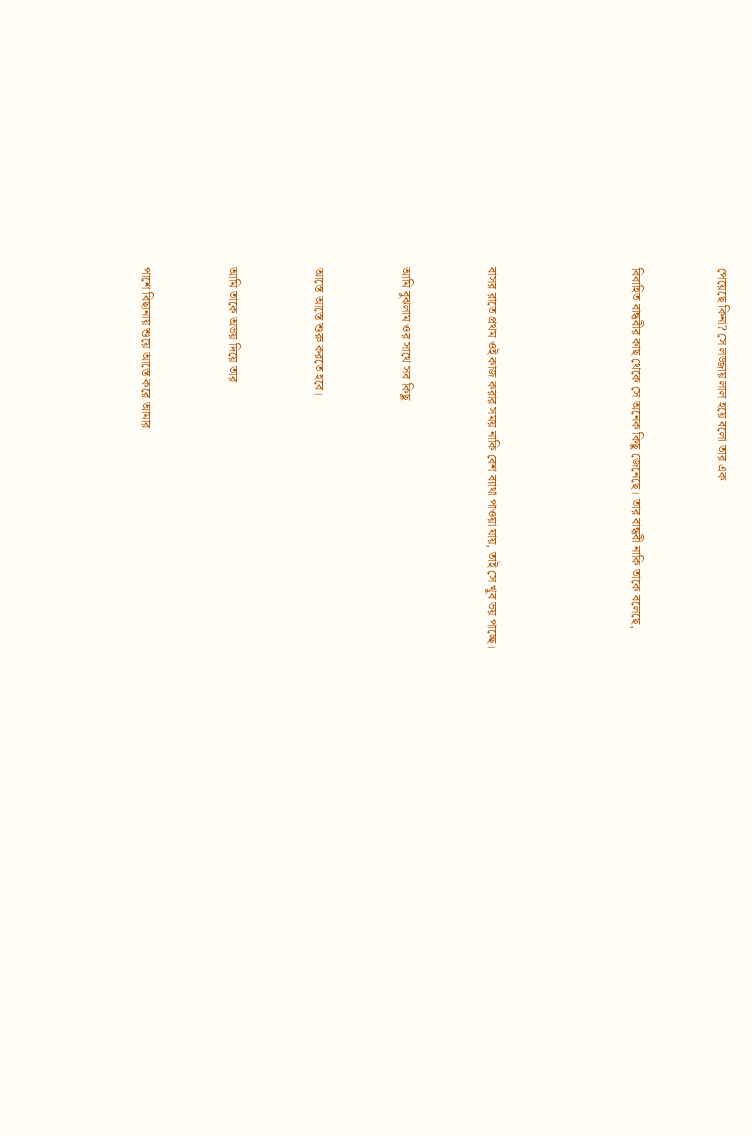পেয়েছে কিনা? সে লজ্জায় লাল হয়ে বলো তার এক


বিবাহিত বান্ধবীর কাছ থেকে সে অনেক কিছু জেনেছে। তার বান্ধবী নাকি তাকে বলেছে,




বাসর রাতে প্রথম ওই কাজ করার সময় নাকি বেশ ব্যাথা পাওয়া যায়, তাই সে খুব ভয় পাচ্ছে।


আমি বুঝলাম ওর সাথে সব কিছু


আস্তে আস্তে শুরু করতে হবে।


আমি তাকে অভয় দিয়ে তার


পাশে বিছানায় শুয়ে আস্তে করে আমার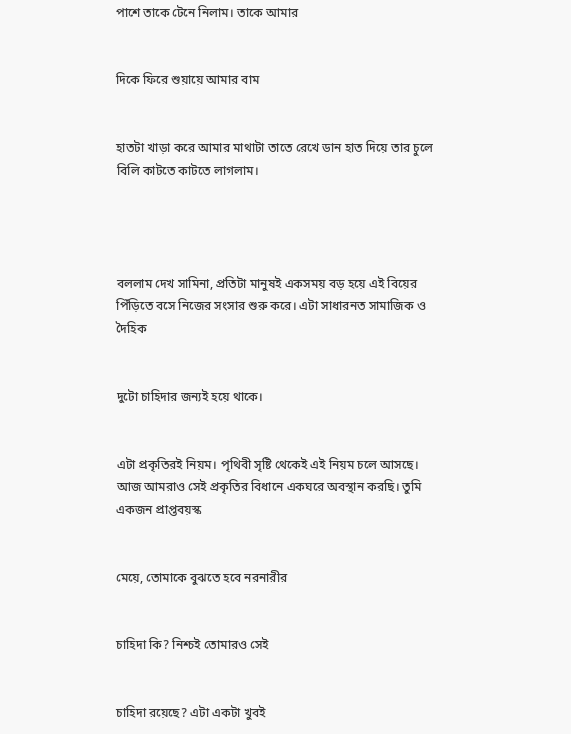পাশে তাকে টেনে নিলাম। তাকে আমার


দিকে ফিরে শুয়ায়ে আমার বাম


হাতটা খাড়া করে আমার মাথাটা তাতে রেখে ডান হাত দিয়ে তার চুলে বিলি কাটতে কাটতে লাগলাম।




বললাম দেখ সামিনা, প্রতিটা মানুষই একসময় বড় হয়ে এই বিয়ের পিঁড়িতে বসে নিজের সংসার শুরু করে। এটা সাধারনত সামাজিক ও দৈহিক


দুটো চাহিদার জন্যই হয়ে থাকে।


এটা প্রকৃতিরই নিয়ম। পৃথিবী সৃষ্টি থেকেই এই নিয়ম চলে আসছে। আজ আমরাও সেই প্রকৃতির বিধানে একঘরে অবস্থান করছি। তুমি একজন প্রাপ্তবয়স্ক


মেয়ে, তোমাকে বুঝতে হবে নরনারীর


চাহিদা কি? নিশ্চই তোমারও সেই


চাহিদা রয়েছে? এটা একটা খুবই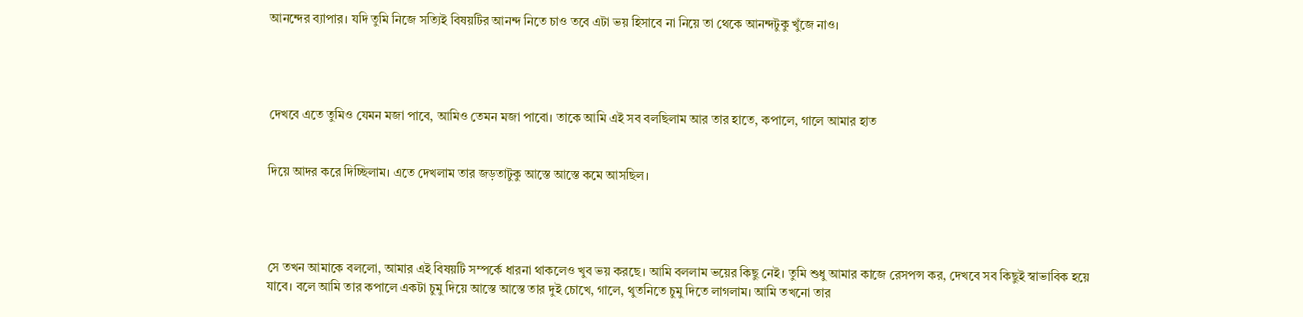আনন্দের ব্যাপার। যদি তুমি নিজে সত্যিই বিষয়টির আনন্দ নিতে চাও তবে এটা ভয় হিসাবে না নিয়ে তা থেকে আনন্দটুকু খুঁজে নাও।




দেখবে এতে তুমিও যেমন মজা পাবে, আমিও তেমন মজা পাবো। তাকে আমি এই সব বলছিলাম আর তার হাতে, কপালে, গালে আমার হাত


দিয়ে আদর করে দিচ্ছিলাম। এতে দেখলাম তার জড়তাটুকু আস্তে আস্তে কমে আসছিল।




সে তখন আমাকে বললো, আমার এই বিষয়টি সম্পর্কে ধারনা থাকলেও খুব ভয় করছে। আমি বললাম ভয়ের কিছু নেই। তুমি শুধু আমার কাজে রেসপন্স কর, দেখবে সব কিছুই স্বাভাবিক হয়ে যাবে। বলে আমি তার কপালে একটা চুমু দিয়ে আস্তে আস্তে তার দুই চোখে, গালে, থুতনিতে চুমু দিতে লাগলাম। আমি তখনো তার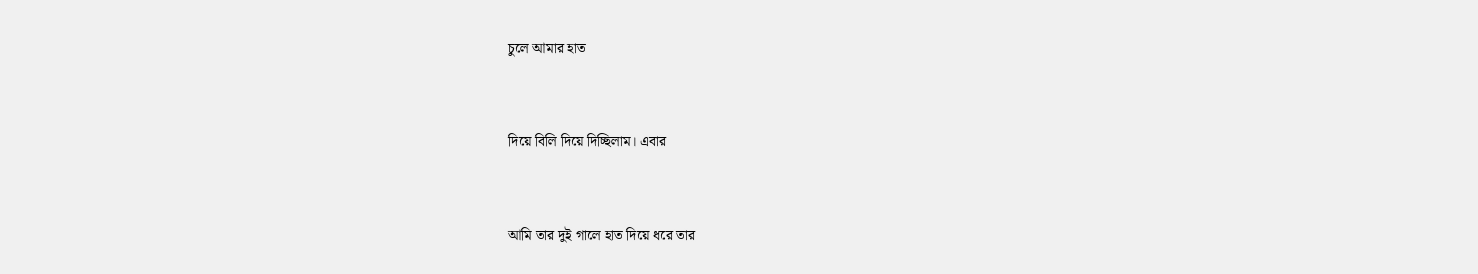চুলে আমার হাত


দিয়ে বিলি দিয়ে দিচ্ছিলাম। এবার


আমি তার দুই গালে হাত দিয়ে ধরে তার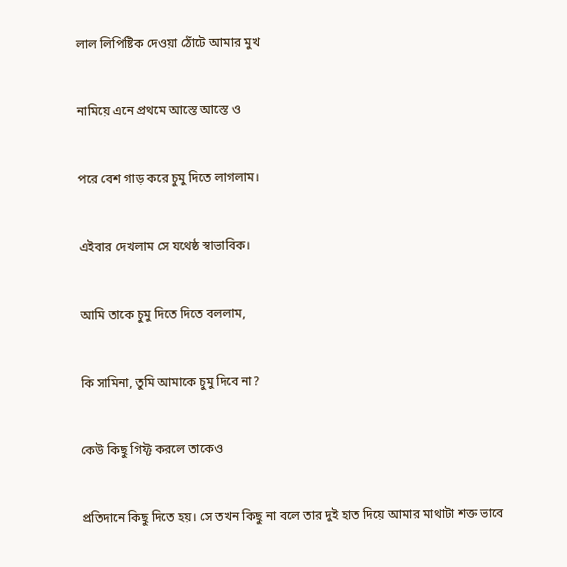লাল লিপিষ্টিক দেওয়া ঠোঁটে আমার মুখ


নামিয়ে এনে প্রথমে আস্তে আস্তে ও


পরে বেশ গাড় করে চুমু দিতে লাগলাম।


এইবার দেখলাম সে যথেষ্ঠ স্বাভাবিক।


আমি তাকে চুমু দিতে দিতে বললাম,


কি সামিনা, তুমি আমাকে চুমু দিবে না?


কেউ কিছু গিফ্ট করলে তাকেও


প্রতিদানে কিছু দিতে হয়। সে তখন কিছু না বলে তার দুই হাত দিয়ে আমার মাথাটা শক্ত ভাবে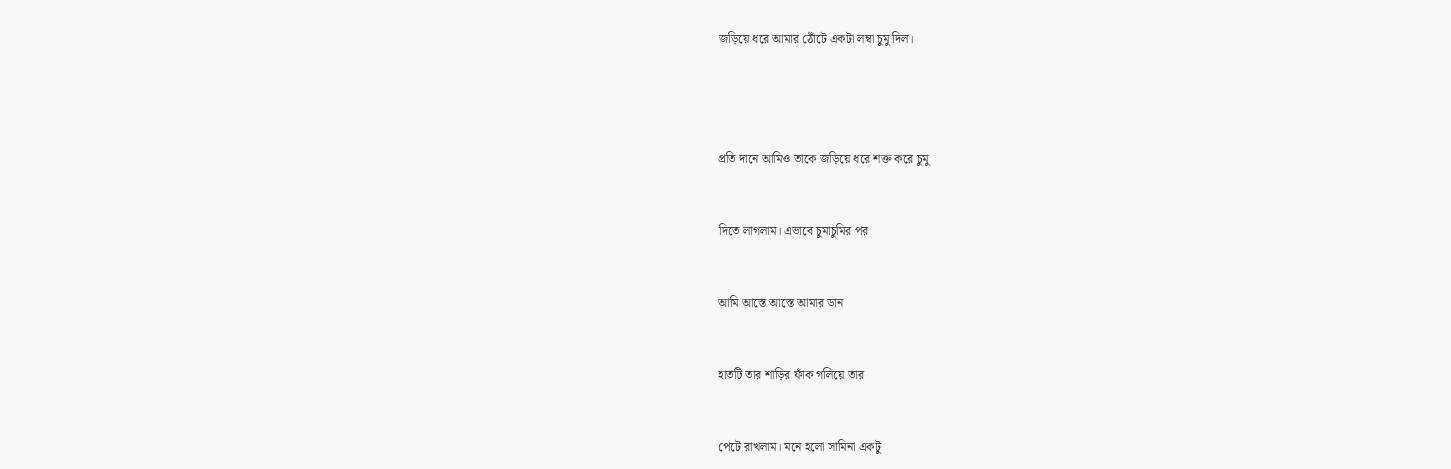জড়িয়ে ধরে আমার ঠোঁটে একটা লম্বা চুমু দিল।




প্রতি দানে আমিও তাকে জড়িয়ে ধরে শক্ত করে চুমু


দিতে লাগলাম। এভাবে চুমাচুমির পর


আমি আস্তে আস্তে আমার ডান


হাতটি তার শাড়ির ফাঁক গলিয়ে তার


পেটে রাখলাম। মনে হলো সামিনা একটু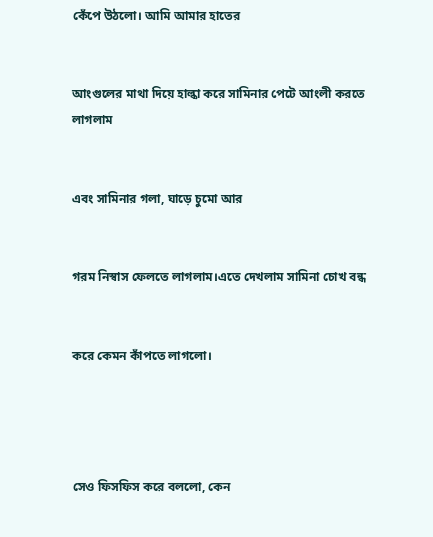কেঁপে উঠলো। আমি আমার হাতের


আংগুলের মাথা দিয়ে হাল্কা করে সামিনার পেটে আংলী করতে লাগলাম


এবং সামিনার গলা, ঘাড়ে চুমো আর


গরম নিস্বাস ফেলতে লাগলাম।এতে দেখলাম সামিনা চোখ বন্ধ


করে কেমন কাঁপতে লাগলো।




সেও ফিসফিস করে বললো, কেন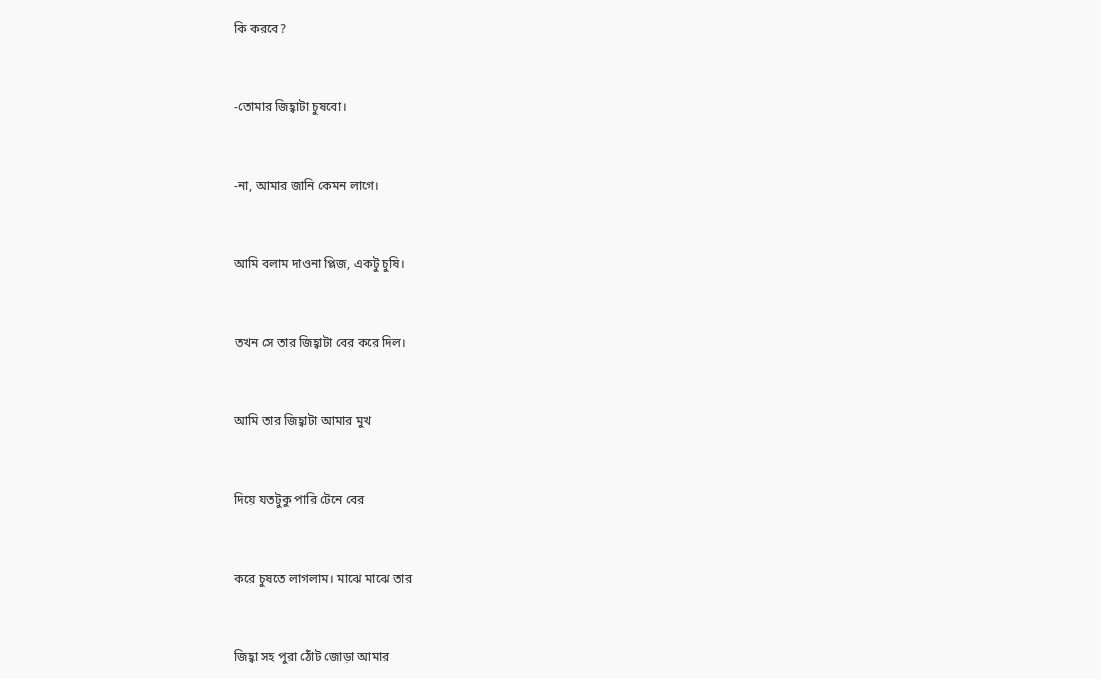কি করবে?


-তোমার জিহ্বাটা চুষবো।


-না, আমার জানি কেমন লাগে।


আমি বলাম দাওনা প্লিজ, একটু চুষি।


তখন সে তার জিহ্বাটা বের করে দিল।


আমি তার জিহ্বাটা আমার মুখ


দিয়ে যতটুকু পারি টেনে বের


করে চুষতে লাগলাম। মাঝে মাঝে তার


জিহ্বা সহ পুরা ঠোঁট জোড়া আমার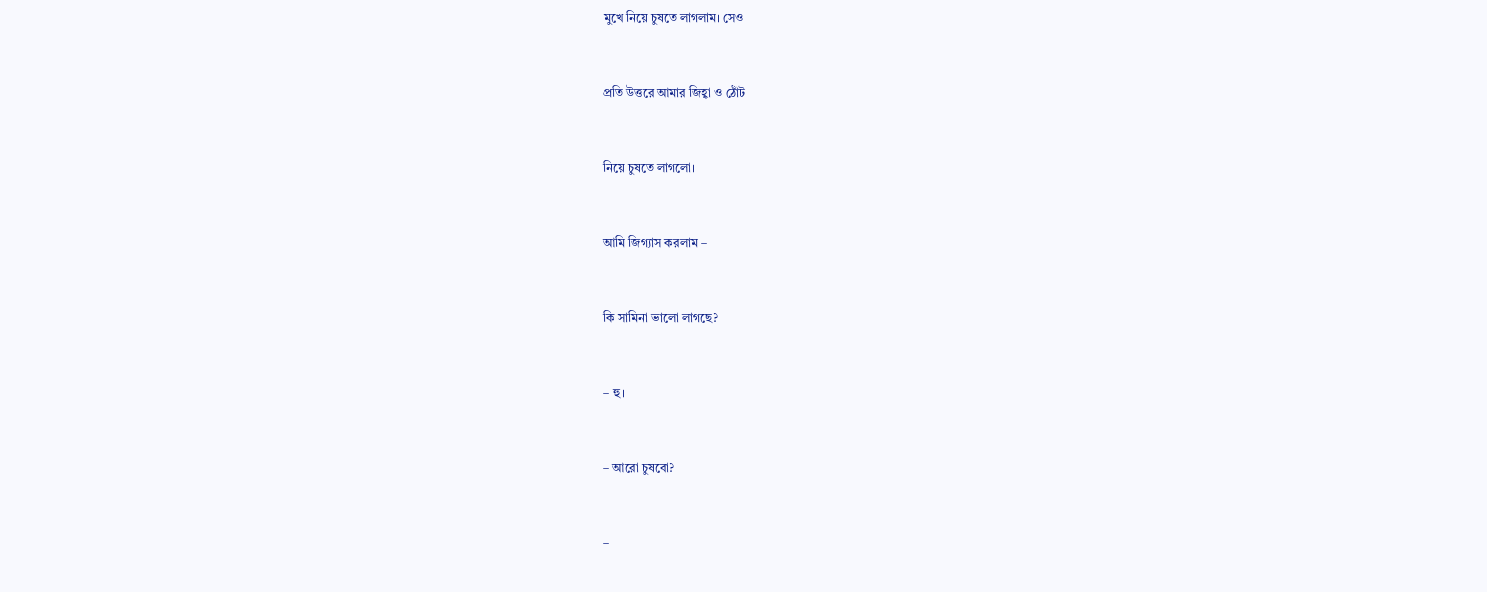মুখে নিয়ে চুষতে লাগলাম। সেও


প্রতি উত্তরে আমার জিহ্বা ও ঠোঁট


নিয়ে চুষতে লাগলো।


আমি জিগ্যাস করলাম –


কি সামিনা ভালো লাগছে?


– হু।


– আরো চুষবো?


–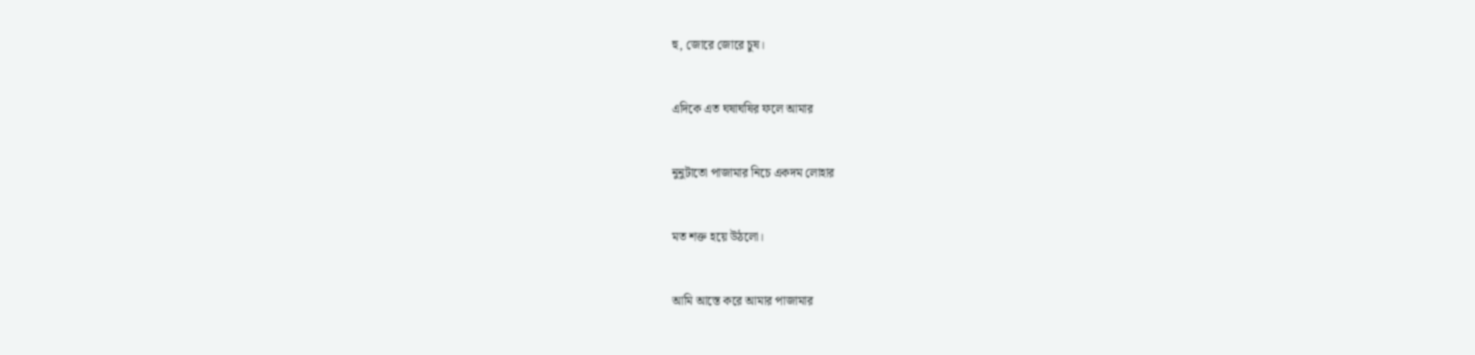হু, জোরে জোরে চুষ।


এদিকে এত ঘষাঘষির ফলে আমার


নুনুটাতো পাজামার নিচে একদম লোহার


মত শক্ত হয়ে উঠলো।


আমি আস্তে করে আমার পাজামার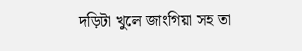দড়িটা খুলে জাংগিয়া সহ তা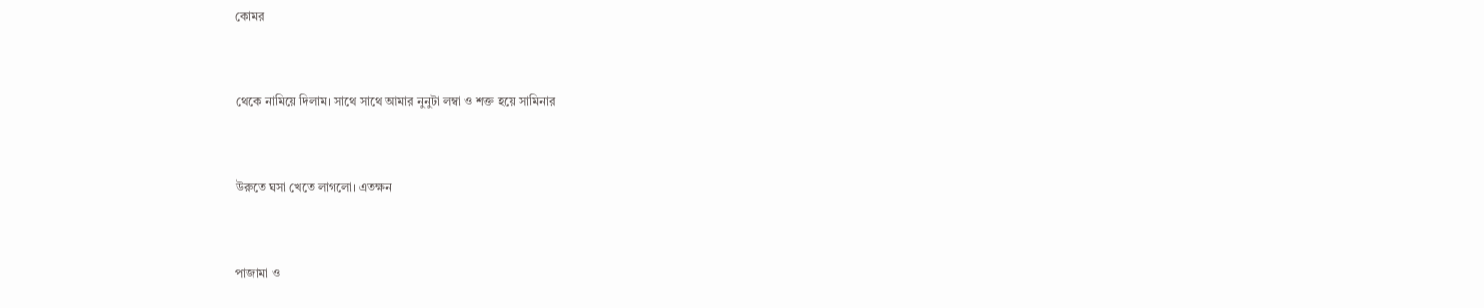কোমর


থেকে নামিয়ে দিলাম। সাথে সাথে আমার নুনুটা লম্বা ও শক্ত হয়ে সামিনার


উরুতে ঘসা খেতে লাগলো। এতক্ষন


পাজামা ও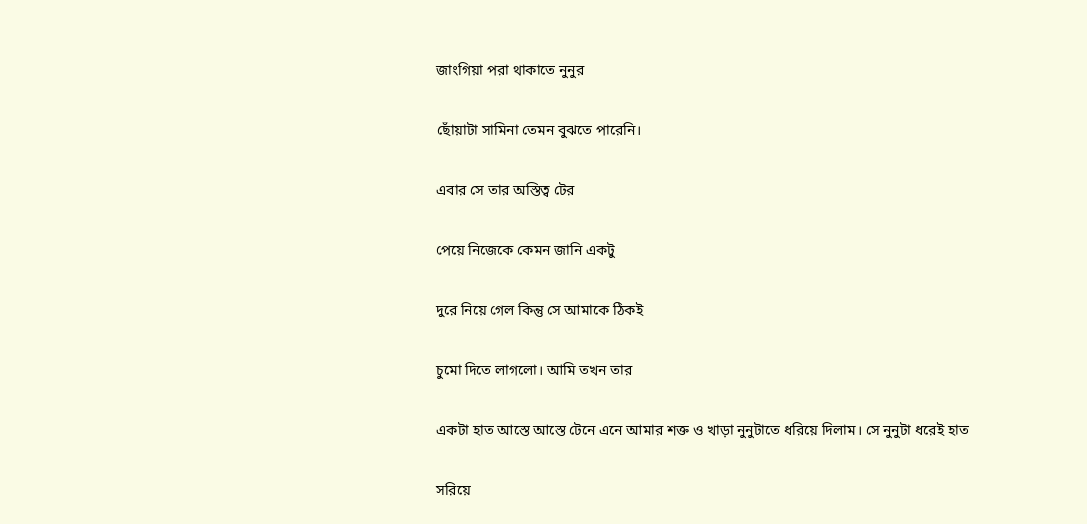জাংগিয়া পরা থাকাতে নুনুর


ছোঁয়াটা সামিনা তেমন বুঝতে পারেনি।


এবার সে তার অস্তিত্ব টের


পেয়ে নিজেকে কেমন জানি একটু


দুরে নিয়ে গেল কিন্তু সে আমাকে ঠিকই


চুমো দিতে লাগলো। আমি তখন তার


একটা হাত আস্তে আস্তে টেনে এনে আমার শক্ত ও খাড়া নুনুটাতে ধরিয়ে দিলাম। সে নুনুটা ধরেই হাত


সরিয়ে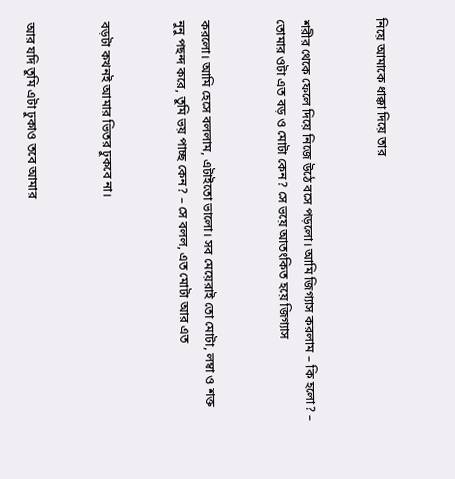নিয়ে আমাকে ধাক্কা দিয়ে তার


শরীর থেকে ফেলে দিয়ে নিজে উঠে বসে পড়লো। আমি জিগ্যাস করলাম – কি হলো? – তোমার ওটা এত বড় ও মোটা কেন? সে ভয়ে আতংকিত হয়ে জিগ্যাস


করলো। আমি হেসে বললাম, এটাইতো ভালো। সব মেয়েরাই তো মোটা, লম্বা ও শক্ত নুনু পছন্দ করে, তুমি ভয় পাচ্ছ কেন? – সে বলল, এত মোটা আর এত


বড়টা কখনই আমার ভিতর ঢুকবে না।


আর যদি তুমি এটা ঢুকাও তবে আমার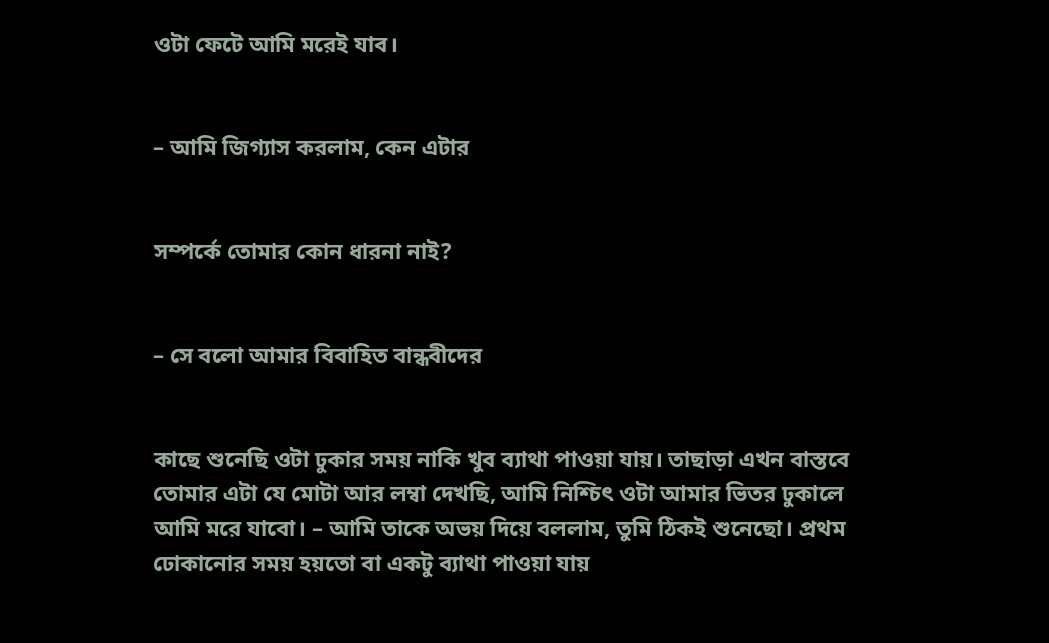ওটা ফেটে আমি মরেই যাব।


– আমি জিগ্যাস করলাম, কেন এটার


সম্পর্কে তোমার কোন ধারনা নাই?


– সে বলো আমার বিবাহিত বান্ধবীদের


কাছে শুনেছি ওটা ঢুকার সময় নাকি খুব ব্যাথা পাওয়া যায়। তাছাড়া এখন বাস্তবে তোমার এটা যে মোটা আর লম্বা দেখছি, আমি নিশ্চিৎ ওটা আমার ভিতর ঢুকালে আমি মরে যাবো। – আমি তাকে অভয় দিয়ে বললাম, তুমি ঠিকই শুনেছো। প্রথম ঢোকানোর সময় হয়তো বা একটু ব্যাথা পাওয়া যায়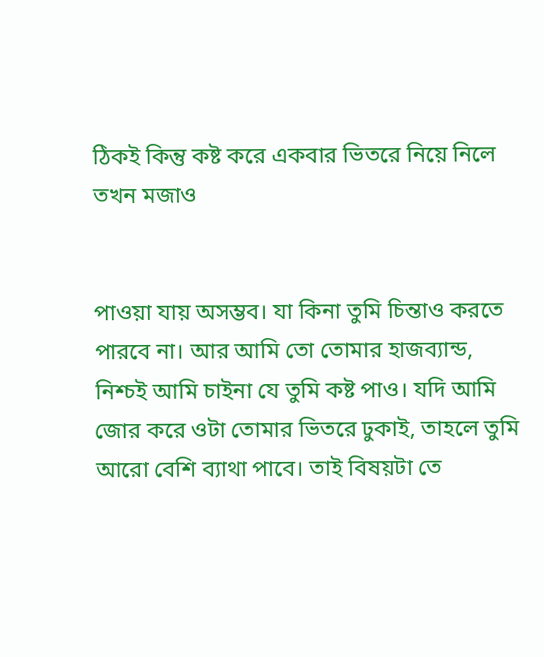ঠিকই কিন্তু কষ্ট করে একবার ভিতরে নিয়ে নিলে তখন মজাও


পাওয়া যায় অসম্ভব। যা কিনা তুমি চিন্তাও করতে পারবে না। আর আমি তো তোমার হাজব্যান্ড, নিশ্চই আমি চাইনা যে তুমি কষ্ট পাও। যদি আমি জোর করে ওটা তোমার ভিতরে ঢুকাই, তাহলে তুমি আরো বেশি ব্যাথা পাবে। তাই বিষয়টা তে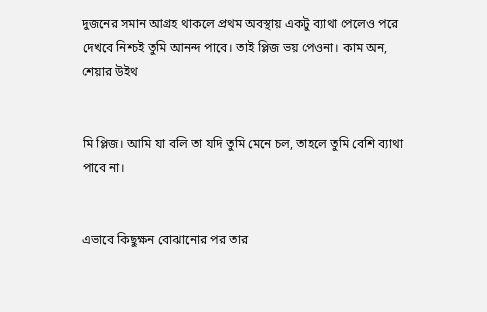দুজনের সমান আগ্রহ থাকলে প্রথম অবস্থায় একটু ব্যাথা পেলেও পরে দেখবে নিশ্চই তুমি আনন্দ পাবে। তাই প্লিজ ভয় পেওনা। কাম অন, শেয়ার উইথ


মি প্লিজ। আমি যা বলি তা যদি তুমি মেনে চল, তাহলে তুমি বেশি ব্যাথা পাবে না।


এভাবে কিছুক্ষন বোঝানোর পর তার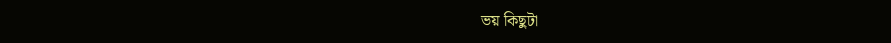ভয় কিছুটা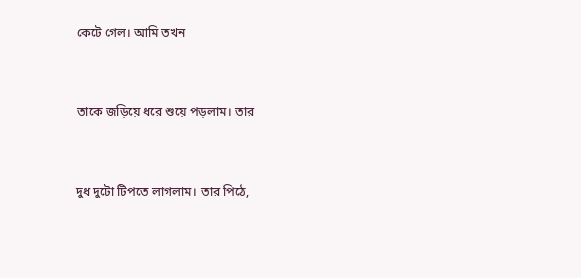কেটে গেল। আমি তখন


তাকে জড়িয়ে ধরে শুয়ে পড়লাম। তার


দুধ দুটো টিপতে লাগলাম। তার পিঠে,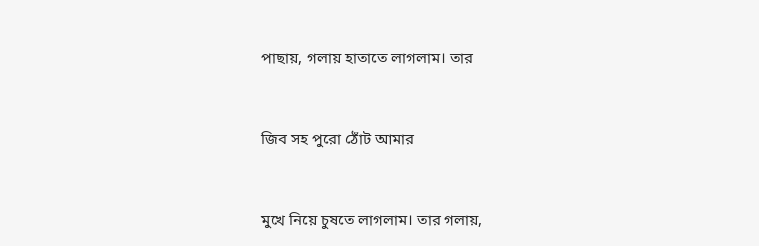পাছায়, গলায় হাতাতে লাগলাম। তার


জিব সহ পুরো ঠোঁট আমার


মুখে নিয়ে চুষতে লাগলাম। তার গলায়,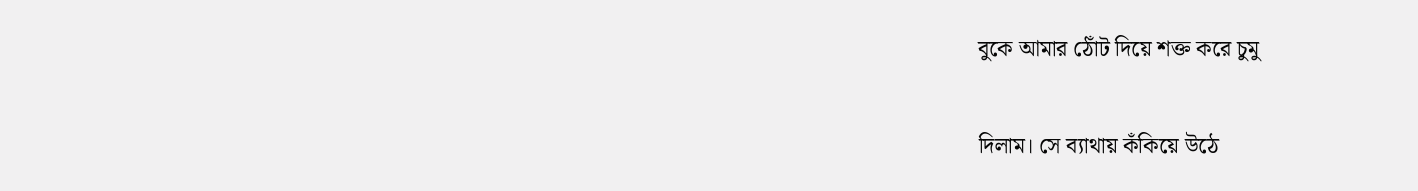বুকে আমার ঠোঁট দিয়ে শক্ত করে চুমু


দিলাম। সে ব্যাথায় কঁকিয়ে উঠে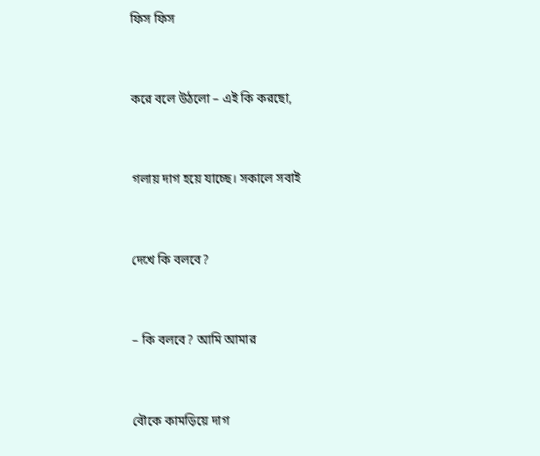ফিস ফিস


করে বলে উঠলো – এই কি করছো,


গলায় দাগ হয়ে যাচ্ছে। সকালে সবাই


দেখে কি বলবে?


– কি বলবে? আমি আমার


বৌকে কামড়িয়ে দাগ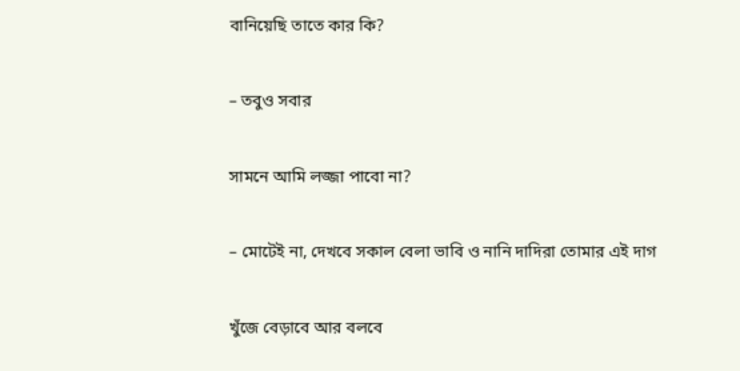বানিয়েছি তাতে কার কি?


– তবুও সবার


সামনে আমি লজ্জা পাবো না?


– মোটেই না, দেখবে সকাল বেলা ভাবি ও নানি দাদিরা তোমার এই দাগ


খুঁজে বেড়াবে আর বলবে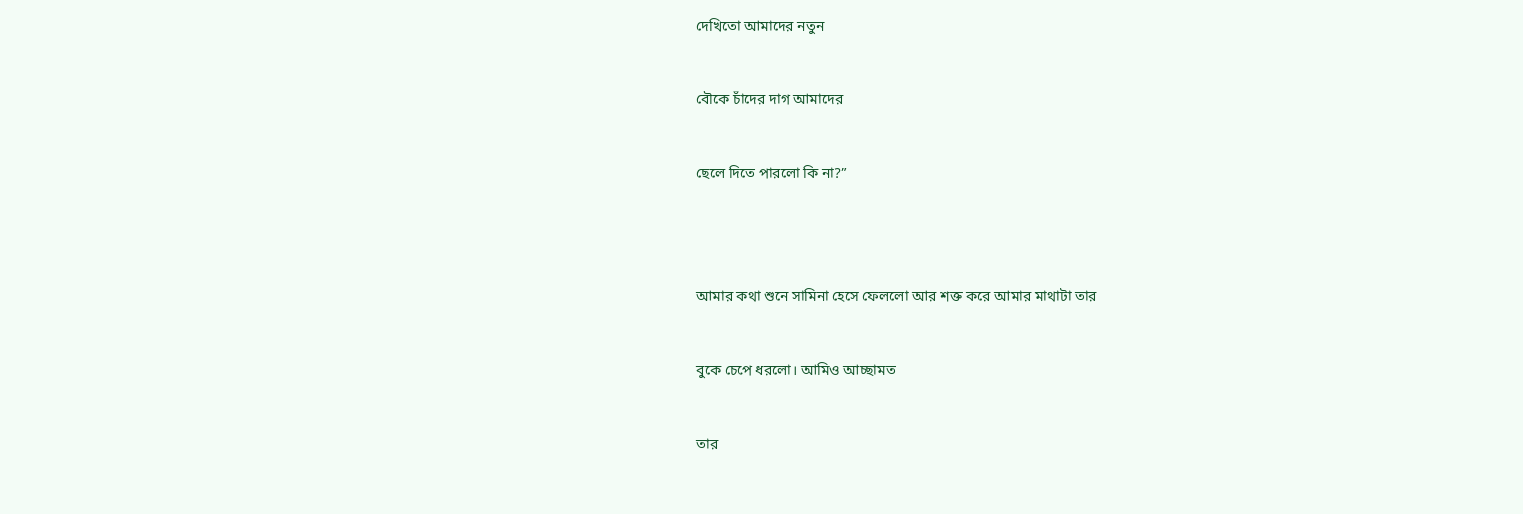দেখিতো আমাদের নতুন


বৌকে চাঁদের দাগ আমাদের


ছেলে দিতে পারলো কি না?”




আমার কথা শুনে সামিনা হেসে ফেললো আর শক্ত করে আমার মাথাটা তার


বুকে চেপে ধরলো। আমিও আচ্ছামত


তার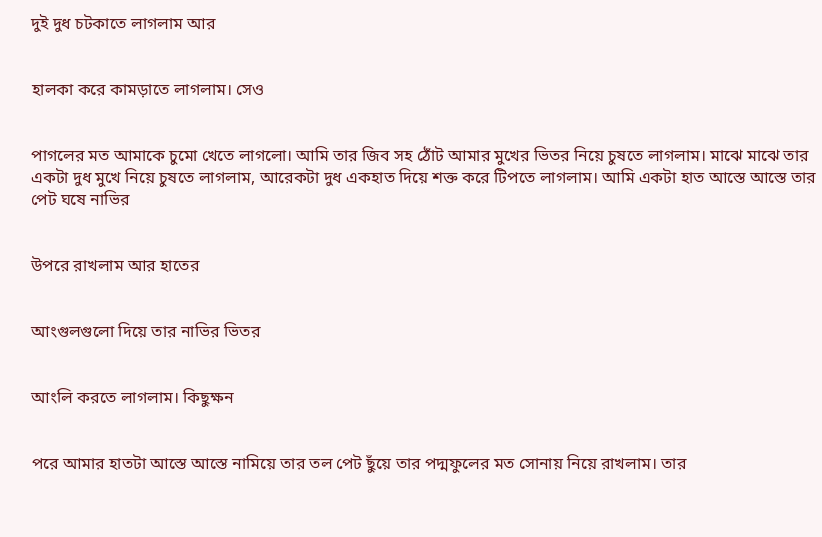দুই দুধ চটকাতে লাগলাম আর


হালকা করে কামড়াতে লাগলাম। সেও


পাগলের মত আমাকে চুমো খেতে লাগলো। আমি তার জিব সহ ঠোঁট আমার মুখের ভিতর নিয়ে চুষতে লাগলাম। মাঝে মাঝে তার একটা দুধ মুখে নিয়ে চুষতে লাগলাম, আরেকটা দুধ একহাত দিয়ে শক্ত করে টিপতে লাগলাম। আমি একটা হাত আস্তে আস্তে তার পেট ঘষে নাভির


উপরে রাখলাম আর হাতের


আংগুলগুলো দিয়ে তার নাভির ভিতর


আংলি করতে লাগলাম। কিছুক্ষন


পরে আমার হাতটা আস্তে আস্তে নামিয়ে তার তল পেট ছুঁয়ে তার পদ্মফুলের মত সোনায় নিয়ে রাখলাম। তার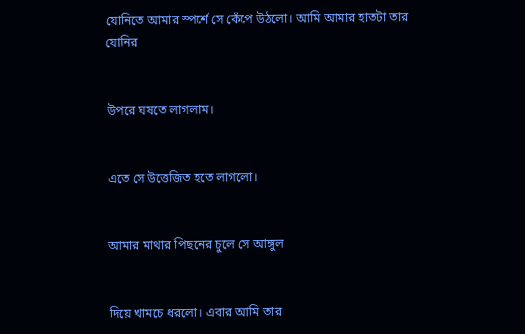যোনিতে আমার স্পর্শে সে কেঁপে উঠলো। আমি আমার হাতটা তার যোনির


উপরে ঘষতে লাগলাম।


এতে সে উত্তেজিত হতে লাগলো।


আমার মাথার পিছনের চুলে সে আঙ্গুল


দিয়ে খামচে ধরলো। এবার আমি তার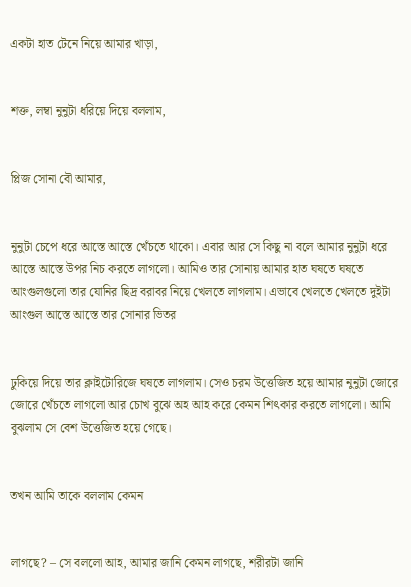একটা হাত টেনে নিয়ে আমার খাড়া,


শক্ত, লম্বা নুনুটা ধরিয়ে দিয়ে বললাম,


প্লিজ সোনা বৌ আমার,


নুনুটা চেপে ধরে আস্তে আস্তে খেঁচতে থাকো। এবার আর সে কিছু না বলে আমার নুনুটা ধরে আস্তে আস্তে উপর নিচ করতে লাগলো। আমিও তার সোনায় আমার হাত ঘষতে ঘষতে আংগুলগুলো তার যোনির ছিদ্র বরাবর নিয়ে খেলতে লাগলাম। এভাবে খেলতে খেলতে দুইটা আংগুল আস্তে আস্তে তার সোনার ভিতর


ঢুকিয়ে দিয়ে তার ক্লাইটোরিজে ঘষতে লাগলাম। সেও চরম উত্তেজিত হয়ে আমার নুনুটা জোরে জোরে খেঁচতে লাগলো আর চোখ বুঝে অহ আহ করে কেমন শিৎকার করতে লাগলো। আমি বুঝলাম সে বেশ উত্তেজিত হয়ে গেছে।


তখন আমি তাকে বললাম কেমন


লাগছে? – সে বললো আহ, আমার জানি কেমন লাগছে, শরীরটা জানি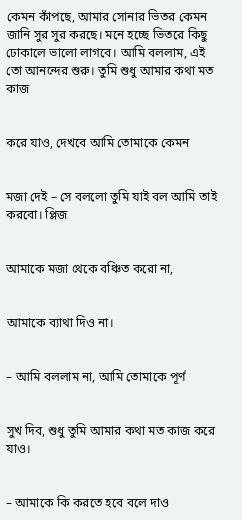কেমন কাঁপছে, আমার সোনার ভিতর কেমন জানি সুর সুর করছে। মনে হচ্ছে ভিতরে কিছু ঢোকালে ভালো লাগবে। আমি বললাম, এই তো আনন্দের শুরু। তুমি শুধু আমার কথা মত কাজ


করে যাও, দেখবে আমি তোমাকে কেমন


মজা দেই – সে বললো তুমি যাই বল আমি তাই করবো। প্লিজ


আমাকে মজা থেকে বঞ্চিত করো না,


আমাকে ব্যাথা দিও না।


– আমি বললাম না, আমি তোমাকে পূর্ণ


সুখ দিব, শুধু তুমি আমার কথা মত কাজ করে যাও।


– আমাকে কি করতে হবে বলে দাও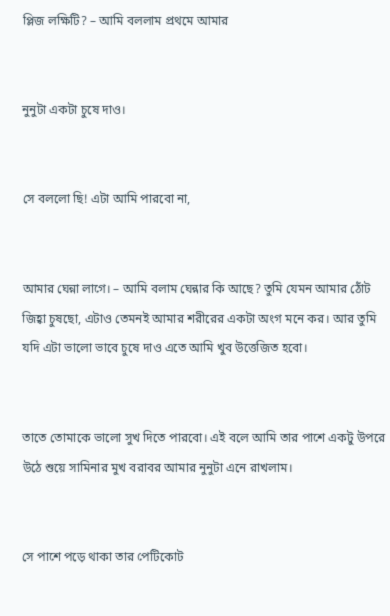প্লিজ লক্ষিটি? – আমি বললাম প্রথমে আমার


নুনুটা একটা চুষে দাও।


সে বললো ছি! এটা আমি পারবো না,


আমার ঘেন্না লাগে। – আমি বলাম ঘেন্নার কি আছে? তুমি যেমন আমার ঠোঁট জিহ্বা চুষছো, এটাও তেমনই আমার শরীরের একটা অংগ মনে কর। আর তুমি যদি এটা ভালো ভাবে চুষে দাও এতে আমি খুব উত্তেজিত হবো।


তাতে তোমাকে ভালো সুখ দিতে পারবো। এই বলে আমি তার পাশে একটু উপরে উঠে শুয়ে সামিনার মুখ বরাবর আমার নুনুটা এনে রাখলাম।


সে পাশে পড়ে থাকা তার পেটিকোট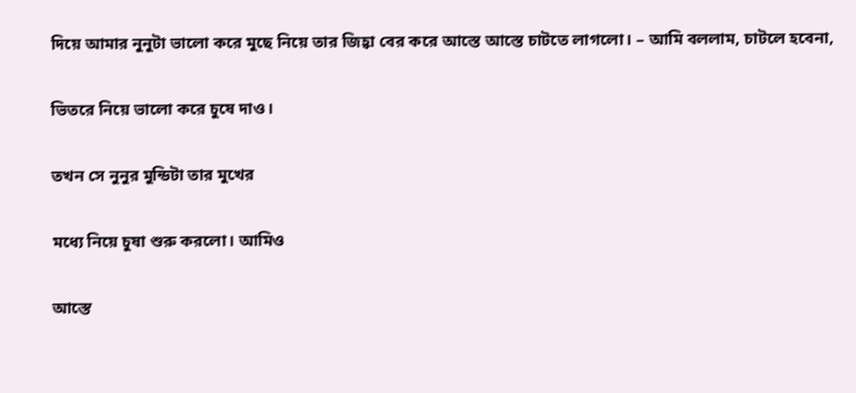দিয়ে আমার নুনুটা ভালো করে মুছে নিয়ে তার জিহ্বা বের করে আস্তে আস্তে চাটতে লাগলো। – আমি বললাম, চাটলে হবেনা,


ভিতরে নিয়ে ভালো করে চুষে দাও।


তখন সে নুনুর মুন্ডিটা তার মুখের


মধ্যে নিয়ে চুষা শুরু করলো। আমিও


আস্তে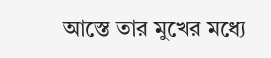আস্তে তার মুখের মধ্যে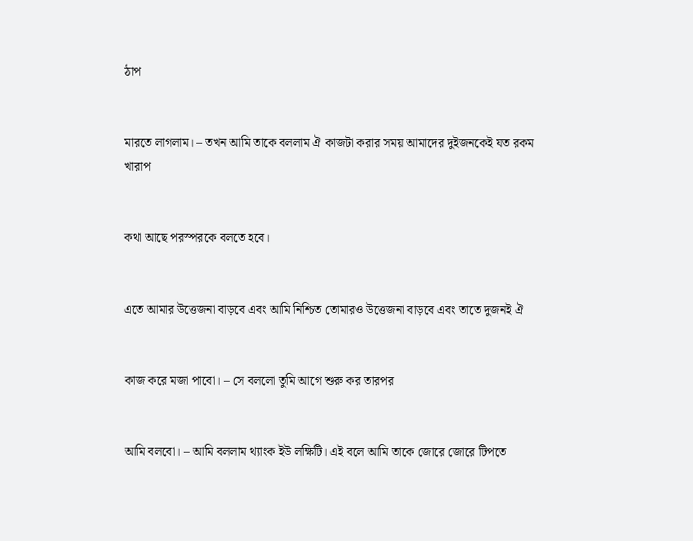ঠাপ


মারতে লাগলাম। – তখন আমি তাকে বললাম ঐ কাজটা করার সময় আমাদের দুইজনকেই যত রকম খারাপ


কথা আছে পরস্পরকে বলতে হবে।


এতে আমার উত্তেজনা বাড়বে এবং আমি নিশ্চিত তোমারও উত্তেজনা বাড়বে এবং তাতে দুজনই ঐ


কাজ করে মজা পাবো। – সে বললো তুমি আগে শুরু কর তারপর


আমি বলবো। – আমি বললাম থ্যাংক ইউ লক্ষিটি। এই বলে আমি তাকে জোরে জোরে টিপতে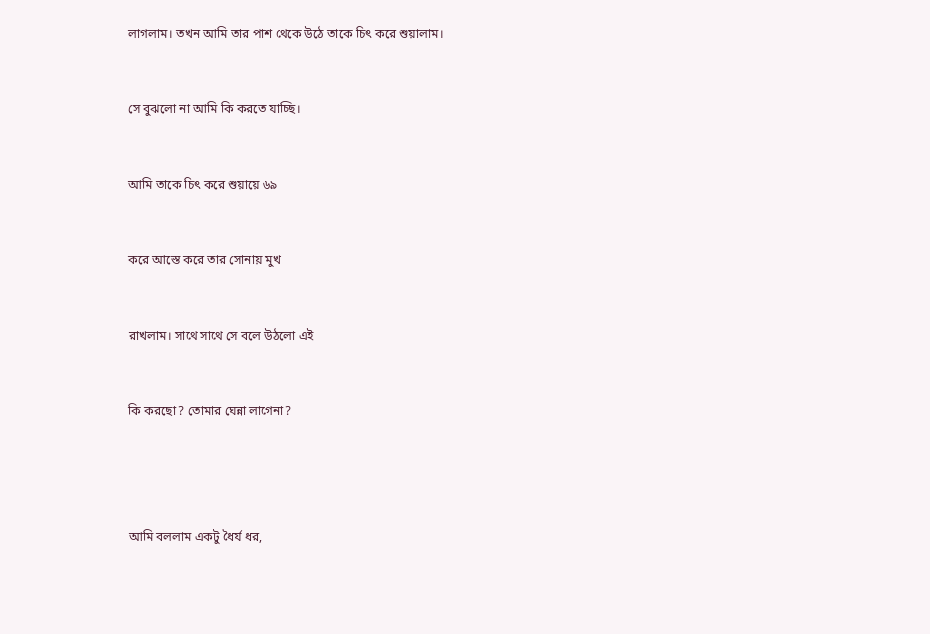লাগলাম। তখন আমি তার পাশ থেকে উঠে তাকে চিৎ করে শুয়ালাম।


সে বুঝলো না আমি কি করতে যাচ্ছি।


আমি তাকে চিৎ করে শুয়ায়ে ৬৯


করে আস্তে করে তার সোনায় মুখ


রাখলাম। সাথে সাথে সে বলে উঠলো এই


কি করছো? তোমার ঘেন্না লাগেনা?




আমি বললাম একটু ধৈর্য ধর,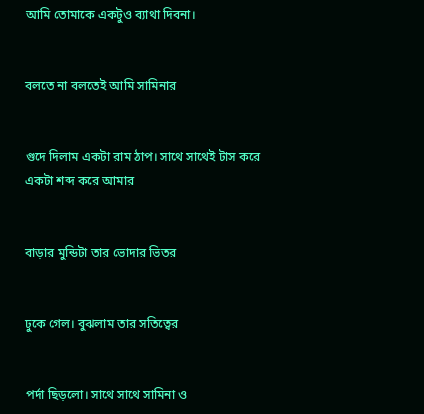আমি তোমাকে একটুও ব্যাথা দিবনা।


বলতে না বলতেই আমি সামিনার


গুদে দিলাম একটা রাম ঠাপ। সাথে সাথেই টাস করে একটা শব্দ করে আমার


বাড়ার মুন্ডিটা তার ভোদার ভিতর


ঢুকে গেল। বুঝলাম তার সতিত্বের


পর্দা ছিড়লো। সাথে সাথে সামিনা ও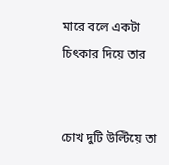মারে বলে একটা চিৎকার দিয়ে তার


চোখ দুটি উল্টিয়ে তা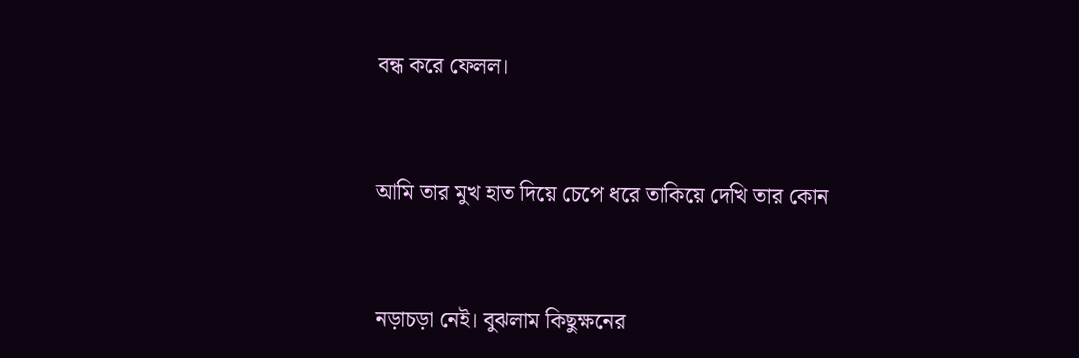বন্ধ করে ফেলল।


আমি তার মুখ হাত দিয়ে চেপে ধরে তাকিয়ে দেখি তার কোন


নড়াচড়া নেই। বুঝলাম কিছুক্ষনের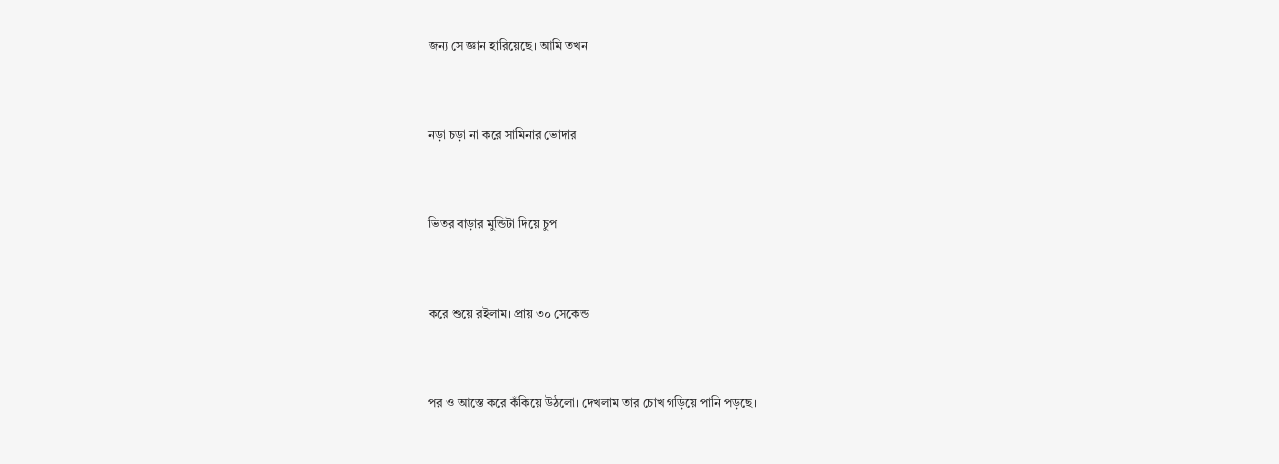জন্য সে জ্ঞান হারিয়েছে। আমি তখন


নড়া চড়া না করে সামিনার ভোদার


ভিতর বাড়ার মুন্ডিটা দিয়ে চুপ


করে শুয়ে রইলাম। প্রায় ৩০ সেকেন্ড


পর ও আস্তে করে কঁকিয়ে উঠলো। দেখলাম তার চোখ গড়িয়ে পানি পড়ছে।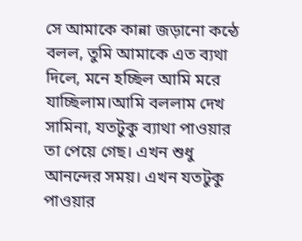সে আমাকে কান্না জড়ানো কন্ঠে বলল, তুমি আমাকে এত ব্যথা দিলে, মনে হচ্ছিল আমি মরে যাচ্ছিলাম।আমি বললাম দেখ সামিনা, যতটুকু ব্যাথা পাওয়ার তা পেয়ে গেছ। এখন শুধু আনন্দের সময়। এখন যতটুকু পাওয়ার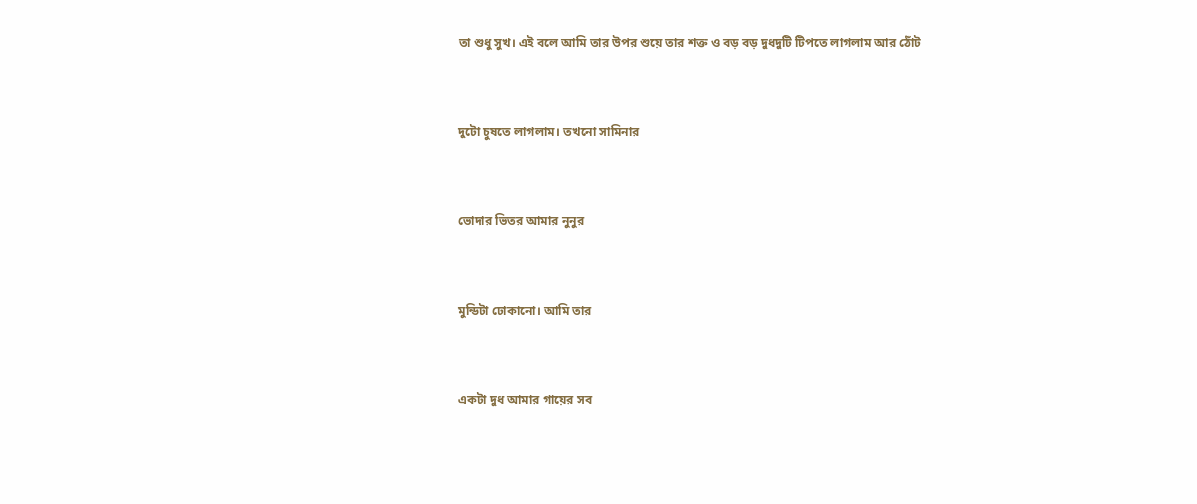তা শুধু সুখ। এই বলে আমি তার উপর শুয়ে তার শক্ত ও বড় বড় দুধদুটি টিপতে লাগলাম আর ঠোঁট


দুটো চুষতে লাগলাম। তখনো সামিনার


ভোদার ভিতর আমার নুনুর


মুন্ডিটা ঢোকানো। আমি তার


একটা দুধ আমার গায়ের সব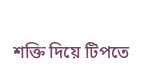শক্তি দিয়ে টিপতে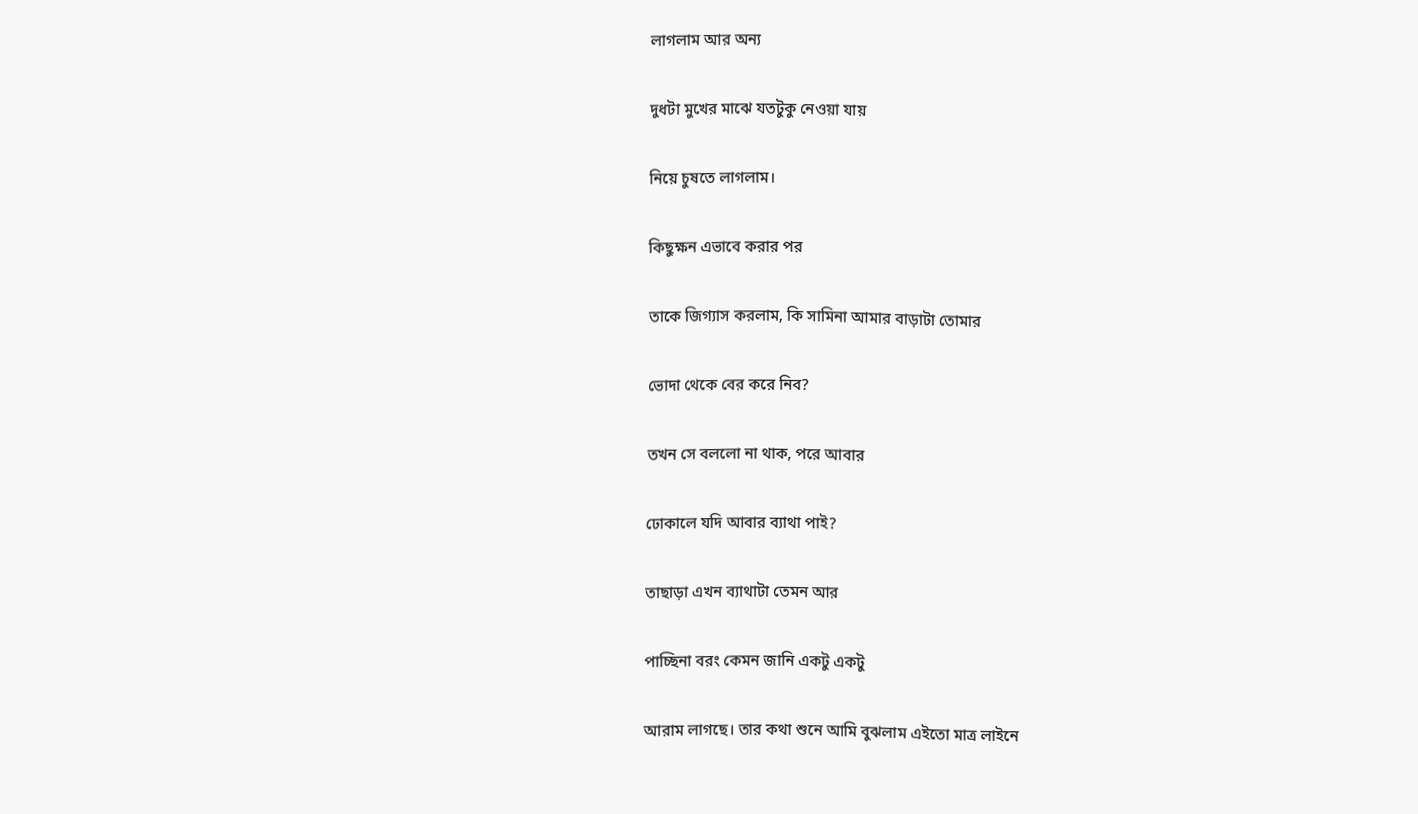লাগলাম আর অন্য


দুধটা মুখের মাঝে যতটুকু নেওয়া যায়


নিয়ে চুষতে লাগলাম।


কিছুক্ষন এভাবে করার পর


তাকে জিগ্যাস করলাম, কি সামিনা আমার বাড়াটা তোমার


ভোদা থেকে বের করে নিব?


তখন সে বললো না থাক, পরে আবার


ঢোকালে যদি আবার ব্যাথা পাই?


তাছাড়া এখন ব্যাথাটা তেমন আর


পাচ্ছিনা বরং কেমন জানি একটু একটু


আরাম লাগছে। তার কথা শুনে আমি বুঝলাম এইতো মাত্র লাইনে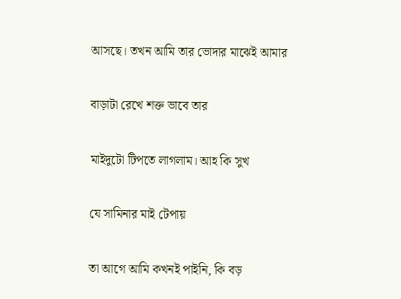আসছে। তখন আমি তার ভোদার মাঝেই আমার


বাড়াটা রেখে শক্ত ভাবে তার


মাইদুটো টিপতে লাগলাম। আহ কি সুখ


যে সামিনার মাই টেপায়


তা আগে আমি কখনই পাইনি, কি বড়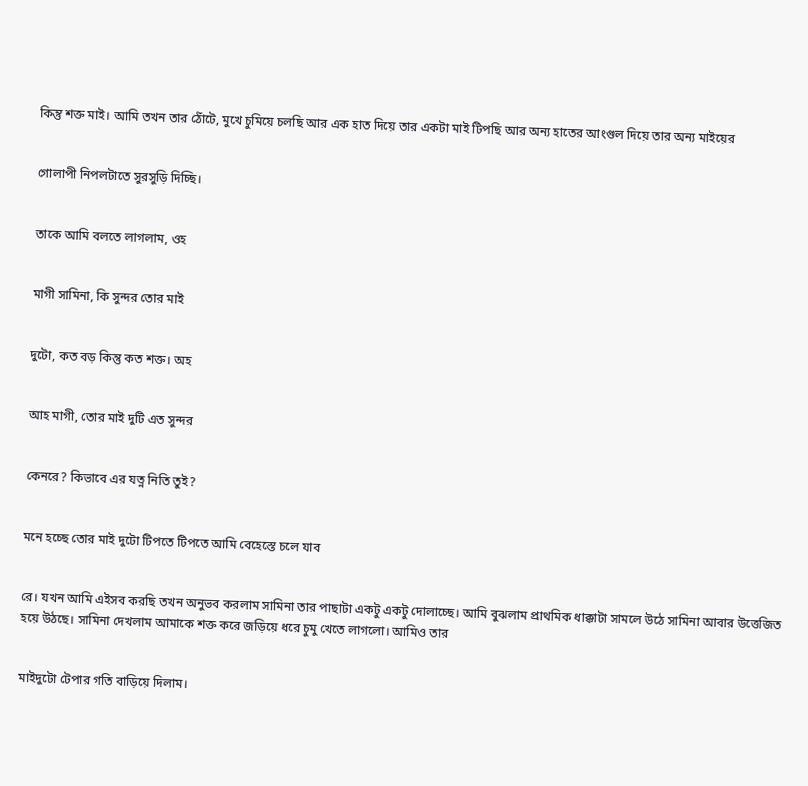কিন্তু শক্ত মাই। আমি তখন তার ঠোঁটে, মুখে চুমিয়ে চলছি আর এক হাত দিয়ে তার একটা মাই টিপছি আর অন্য হাতের আংগুল দিয়ে তার অন্য মাইয়ের


গোলাপী নিপলটাতে সুরসুড়ি দিচ্ছি।


তাকে আমি বলতে লাগলাম, ওহ


মাগী সামিনা, কি সুন্দর তোর মাই


দুটো, কত বড় কিন্তু কত শক্ত। অহ


আহ মাগী, তোর মাই দুটি এত সুন্দর


কেনরে? কিভাবে এর যত্ন নিতি তুই?


মনে হচ্ছে তোর মাই দুটো টিপতে টিপতে আমি বেহেস্তে চলে যাব


রে। যখন আমি এইসব করছি তখন অনুভব করলাম সামিনা তার পাছাটা একটু একটু দোলাচ্ছে। আমি বুঝলাম প্রাথমিক ধাক্কাটা সামলে উঠে সামিনা আবার উত্তেজিত হয়ে উঠছে। সামিনা দেখলাম আমাকে শক্ত করে জড়িয়ে ধরে চুমু খেতে লাগলো। আমিও তার


মাইদুটো টেপার গতি বাড়িয়ে দিলাম।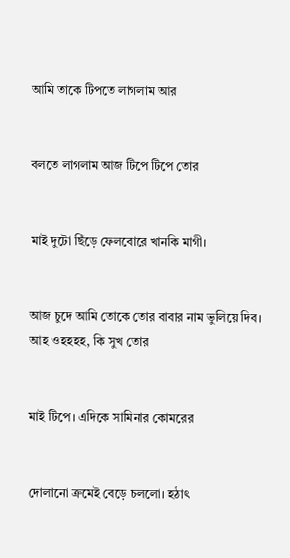আমি তাকে টিপতে লাগলাম আর


বলতে লাগলাম আজ টিপে টিপে তোর


মাই দুটো ছিঁড়ে ফেলবোরে খানকি মাগী।


আজ চুদে আমি তোকে তোর বাবার নাম ভুলিয়ে দিব। আহ ওহহহহ, কি সুখ তোর


মাই টিপে। এদিকে সামিনার কোমরের


দোলানো ক্রমেই বেড়ে চললো। হঠাৎ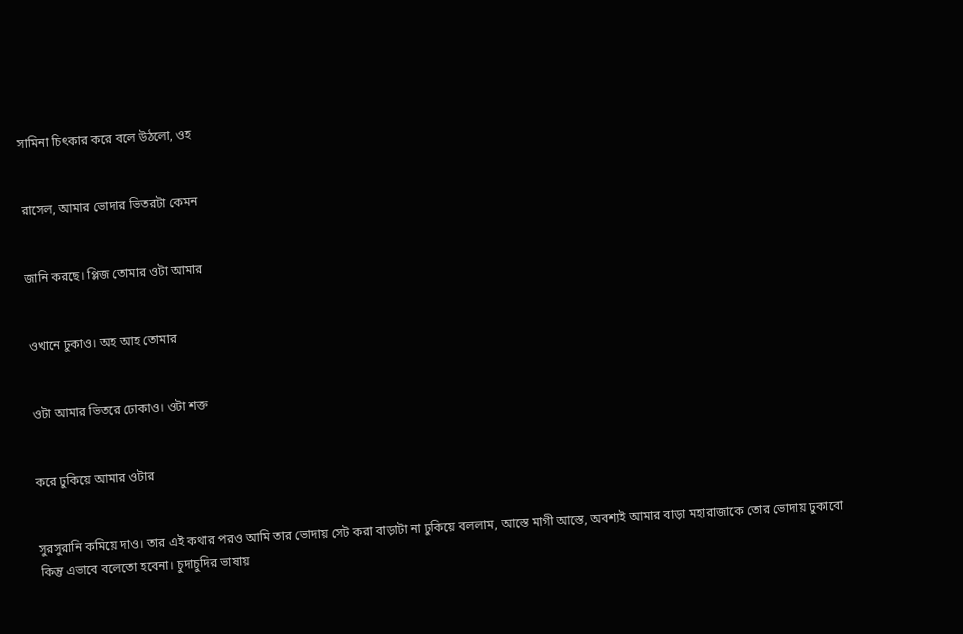সামিনা চিৎকার করে বলে উঠলো, ওহ


রাসেল, আমার ভোদার ভিতরটা কেমন


জানি করছে। প্লিজ তোমার ওটা আমার


ওখানে ঢুকাও। অহ আহ তোমার


ওটা আমার ভিতরে ঢোকাও। ওটা শক্ত


করে ঢুকিয়ে আমার ওটার


সুরসুরানি কমিয়ে দাও। তার এই কথার পরও আমি তার ভোদায় সেট করা বাড়াটা না ঢুকিয়ে বললাম, আস্তে মাগী আস্তে, অবশ্যই আমার বাড়া মহারাজাকে তোর ভোদায় ঢুকাবো কিন্তু এভাবে বলেতো হবেনা। চুদাচুদির ভাষায়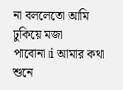না বললেতো আমি ঢুকিয়ে মজা পাবোনা।i আমার কথা শুনে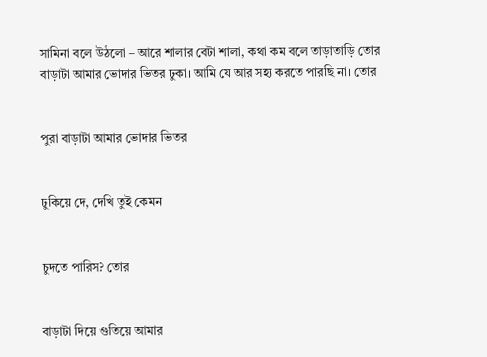সামিনা বলে উঠলো – আরে শালার বেটা শালা, কথা কম বলে তাড়াতাড়ি তোর বাড়াটা আমার ভোদার ভিতর ঢুকা। আমি যে আর সহ্য করতে পারছি না। তোর


পুরা বাড়াটা আমার ভোদার ভিতর


ঢুকিয়ে দে, দেখি তুই কেমন


চুদতে পারিস? তোর


বাড়াটা দিয়ে গুতিয়ে আমার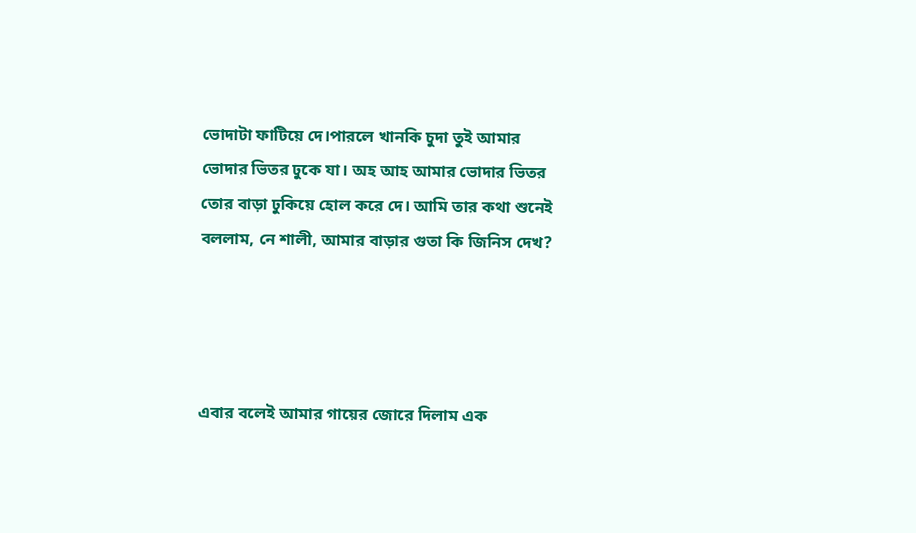ভোদাটা ফাটিয়ে দে।পারলে খানকি চুদা তুই আমার ভোদার ভিতর ঢুকে যা। অহ আহ আমার ভোদার ভিতর তোর বাড়া ঢুকিয়ে হোল করে দে। আমি তার কথা শুনেই বললাম, নে শালী, আমার বাড়ার গুতা কি জিনিস দেখ?




এবার বলেই আমার গায়ের জোরে দিলাম এক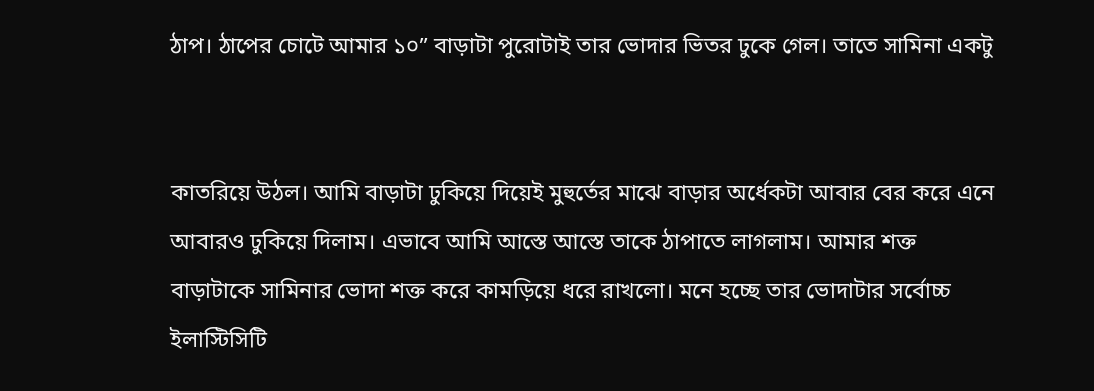ঠাপ। ঠাপের চোটে আমার ১০” বাড়াটা পুরোটাই তার ভোদার ভিতর ঢুকে গেল। তাতে সামিনা একটু


কাতরিয়ে উঠল। আমি বাড়াটা ঢুকিয়ে দিয়েই মুহুর্তের মাঝে বাড়ার অর্ধেকটা আবার বের করে এনে আবারও ঢুকিয়ে দিলাম। এভাবে আমি আস্তে আস্তে তাকে ঠাপাতে লাগলাম। আমার শক্ত বাড়াটাকে সামিনার ভোদা শক্ত করে কামড়িয়ে ধরে রাখলো। মনে হচ্ছে তার ভোদাটার সর্বোচ্চ ইলাস্টিসিটি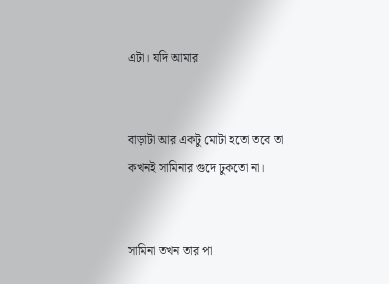এটা। যদি আমার


বাড়াটা আর একটু মোটা হতো তবে তা কখনই সামিনার গুদে ঢুকতো না।


সামিনা তখন তার পা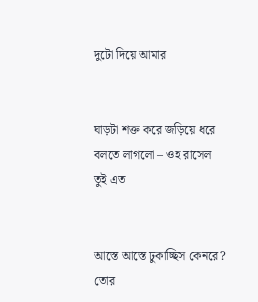দুটো দিয়ে আমার


ঘাড়টা শক্ত করে জড়িয়ে ধরে বলতে লাগলো – ওহ রাসেল তুই এত


আস্তে আস্তে ঢুকাচ্ছিস কেনরে? তোর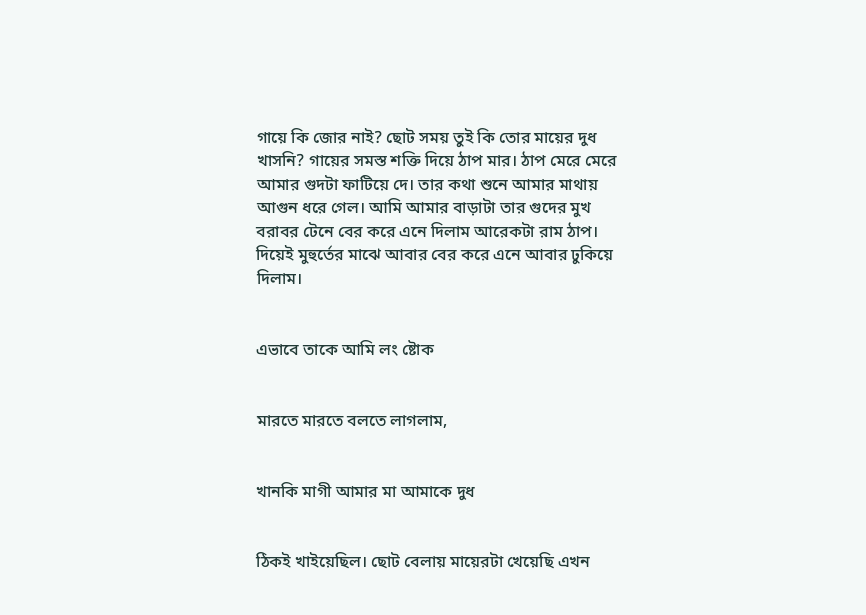গায়ে কি জোর নাই? ছোট সময় তুই কি তোর মায়ের দুধ খাসনি? গায়ের সমস্ত শক্তি দিয়ে ঠাপ মার। ঠাপ মেরে মেরে আমার গুদটা ফাটিয়ে দে। তার কথা শুনে আমার মাথায় আগুন ধরে গেল। আমি আমার বাড়াটা তার গুদের মুখ বরাবর টেনে বের করে এনে দিলাম আরেকটা রাম ঠাপ। দিয়েই মুহুর্তের মাঝে আবার বের করে এনে আবার ঢুকিয়ে দিলাম।


এভাবে তাকে আমি লং ষ্টোক


মারতে মারতে বলতে লাগলাম,


খানকি মাগী আমার মা আমাকে দুধ


ঠিকই খাইয়েছিল। ছোট বেলায় মায়েরটা খেয়েছি এখন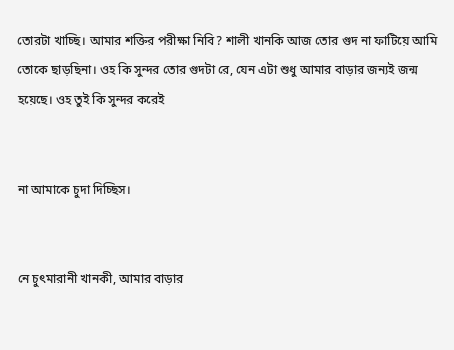তোরটা খাচ্ছি। আমার শক্তির পরীক্ষা নিবি? শালী খানকি আজ তোর গুদ না ফাটিয়ে আমি তোকে ছাড়ছিনা। ওহ কি সুন্দর তোর গুদটা রে, যেন এটা শুধু আমার বাড়ার জন্যই জন্ম হয়েছে। ওহ তুই কি সুন্দর করেই


না আমাকে চুদা দিচ্ছিস।


নে চুৎমারানী খানকী, আমার বাড়ার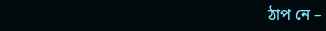ঠাপ নে –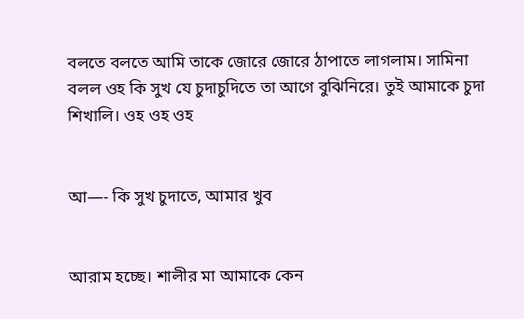বলতে বলতে আমি তাকে জোরে জোরে ঠাপাতে লাগলাম। সামিনা বলল ওহ কি সুখ যে চুদাচুদিতে তা আগে বুঝিনিরে। তুই আমাকে চুদা শিখালি। ওহ ওহ ওহ


আ—- কি সুখ চুদাতে, আমার খুব


আরাম হচ্ছে। শালীর মা আমাকে কেন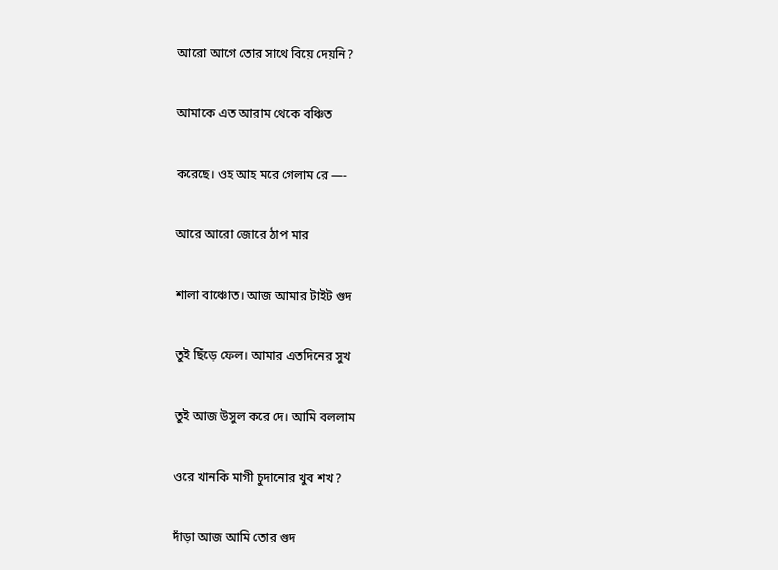আরো আগে তোর সাথে বিয়ে দেয়নি?


আমাকে এত আরাম থেকে বঞ্চিত


করেছে। ওহ আহ মরে গেলাম রে —-


আরে আরো জোরে ঠাপ মার


শালা বাঞ্চোত। আজ আমার টাইট গুদ


তুই ছিঁড়ে ফেল। আমার এতদিনের সুখ


তুই আজ উসুল করে দে। আমি বললাম


ওরে খানকি মাগী চুদানোর খুব শখ?


দাঁড়া আজ আমি তোর গুদ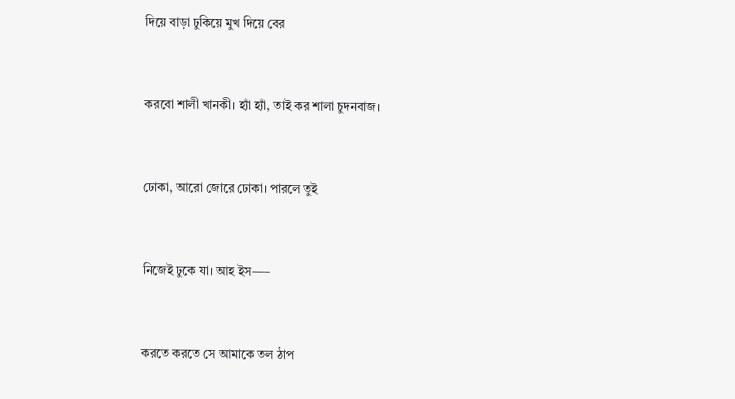দিয়ে বাড়া ঢুকিয়ে মুখ দিয়ে বের


করবো শালী খানকী। হ্যাঁ হ্যাঁ, তাই কর শালা চুদনবাজ।


ঢোকা, আরো জোরে ঢোকা। পারলে তুই


নিজেই ঢুকে যা। আহ ইস—–


করতে করতে সে আমাকে তল ঠাপ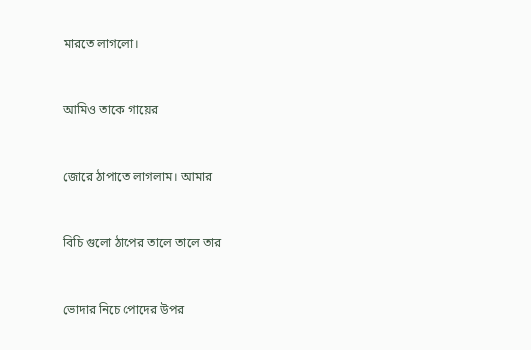মারতে লাগলো।


আমিও তাকে গায়ের


জোরে ঠাপাতে লাগলাম। আমার


বিচি গুলো ঠাপের তালে তালে তার


ভোদার নিচে পোদের উপর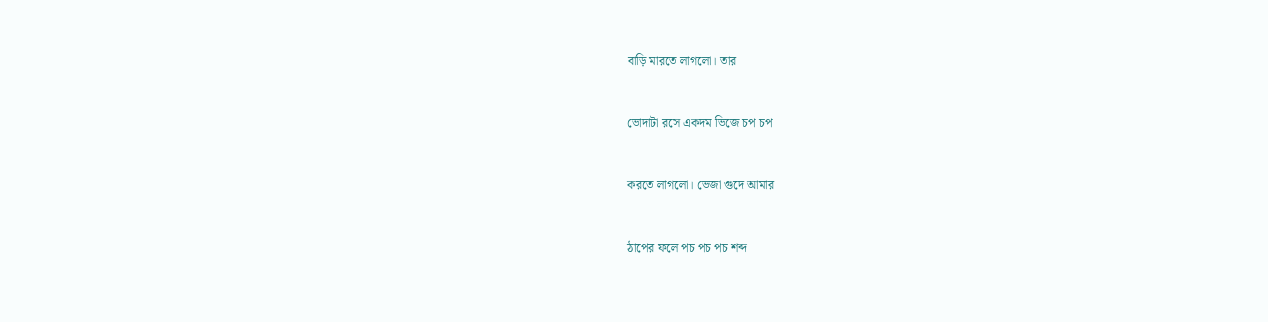বাড়ি মারতে লাগলো। তার


ভোদাটা রসে একদম ভিজে চপ চপ


করতে লাগলো। ভেজা গুদে আমার


ঠাপের ফলে পচ পচ পচ শব্দ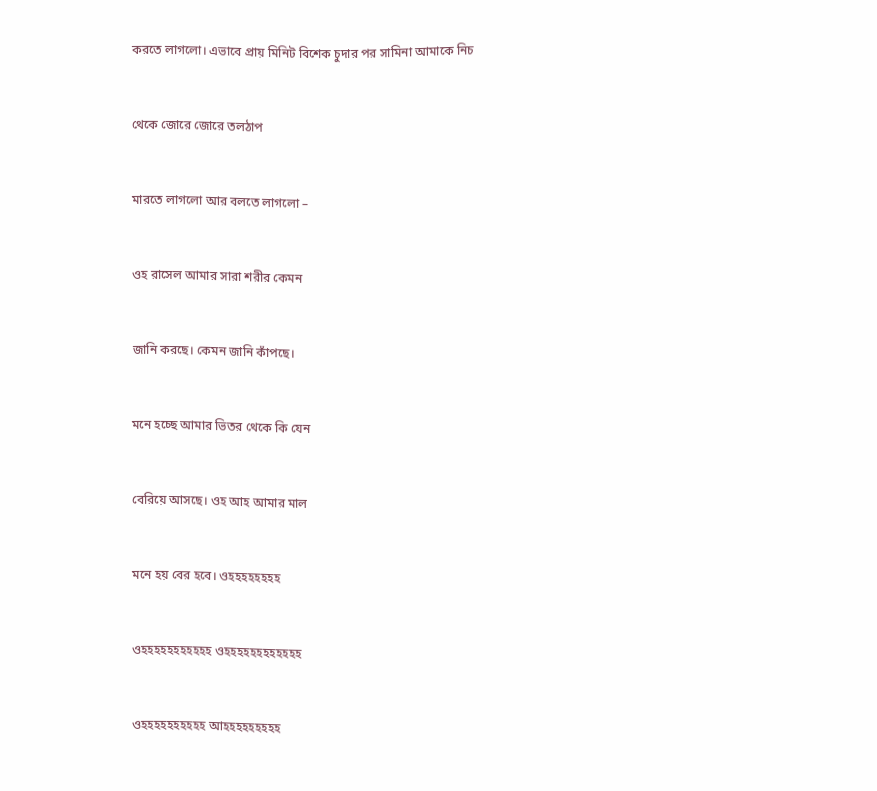করতে লাগলো। এভাবে প্রায় মিনিট বিশেক চুদার পর সামিনা আমাকে নিচ


থেকে জোরে জোরে তলঠাপ


মারতে লাগলো আর বলতে লাগলো –


ওহ রাসেল আমার সারা শরীর কেমন


জানি করছে। কেমন জানি কাঁপছে।


মনে হচ্ছে আমার ভিতর থেকে কি যেন


বেরিয়ে আসছে। ওহ আহ আমার মাল


মনে হয় বের হবে। ওহহহহহহহহ


ওহহহহহহহহহহহ ওহহহহহহহহহহহহ


ওহহহহহহহহহহ আহহহহহহহহহ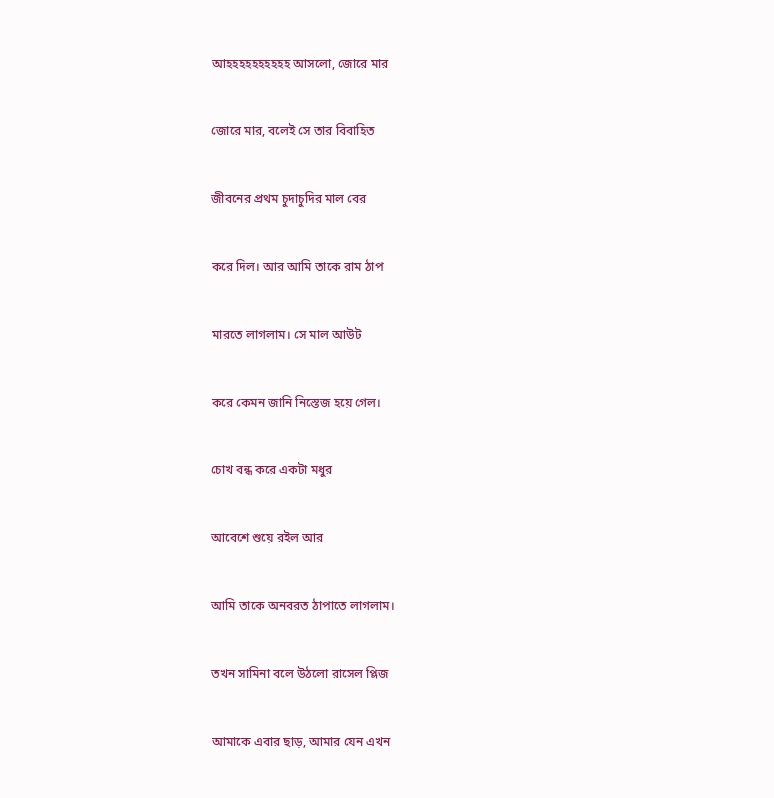আহহহহহহহহহহ আসলো, জোরে মার


জোরে মার, বলেই সে তার বিবাহিত


জীবনের প্রথম চুদাচুদির মাল বের


করে দিল। আর আমি তাকে রাম ঠাপ


মারতে লাগলাম। সে মাল আউট


করে কেমন জানি নিস্তেজ হয়ে গেল।


চোখ বন্ধ করে একটা মধুর


আবেশে শুয়ে রইল আর


আমি তাকে অনবরত ঠাপাতে লাগলাম।


তখন সামিনা বলে উঠলো রাসেল প্লিজ


আমাকে এবার ছাড়, আমার যেন এখন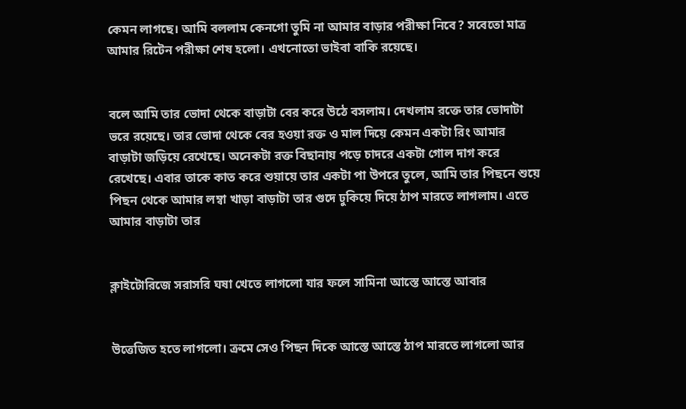কেমন লাগছে। আমি বললাম কেনগো তুমি না আমার বাড়ার পরীক্ষা নিবে? সবেতো মাত্র আমার রিটেন পরীক্ষা শেষ হলো। এখনোতো ভাইবা বাকি রয়েছে।


বলে আমি তার ভোদা থেকে বাড়াটা বের করে উঠে বসলাম। দেখলাম রক্তে তার ভোদাটা ভরে রয়েছে। তার ভোদা থেকে বের হওয়া রক্ত ও মাল দিয়ে কেমন একটা রিং আমার বাড়াটা জড়িয়ে রেখেছে। অনেকটা রক্ত বিছানায় পড়ে চাদরে একটা গোল দাগ করে রেখেছে। এবার তাকে কাত করে শুয়ায়ে তার একটা পা উপরে তুলে, আমি তার পিছনে শুয়ে পিছন থেকে আমার লম্বা খাড়া বাড়াটা তার গুদে ঢুকিয়ে দিয়ে ঠাপ মারতে লাগলাম। এতে আমার বাড়াটা তার


ক্লাইটোরিজে সরাসরি ঘষা খেতে লাগলো যার ফলে সামিনা আস্তে আস্তে আবার


উত্তেজিত হতে লাগলো। ক্রমে সেও পিছন দিকে আস্তে আস্তে ঠাপ মারতে লাগলো আর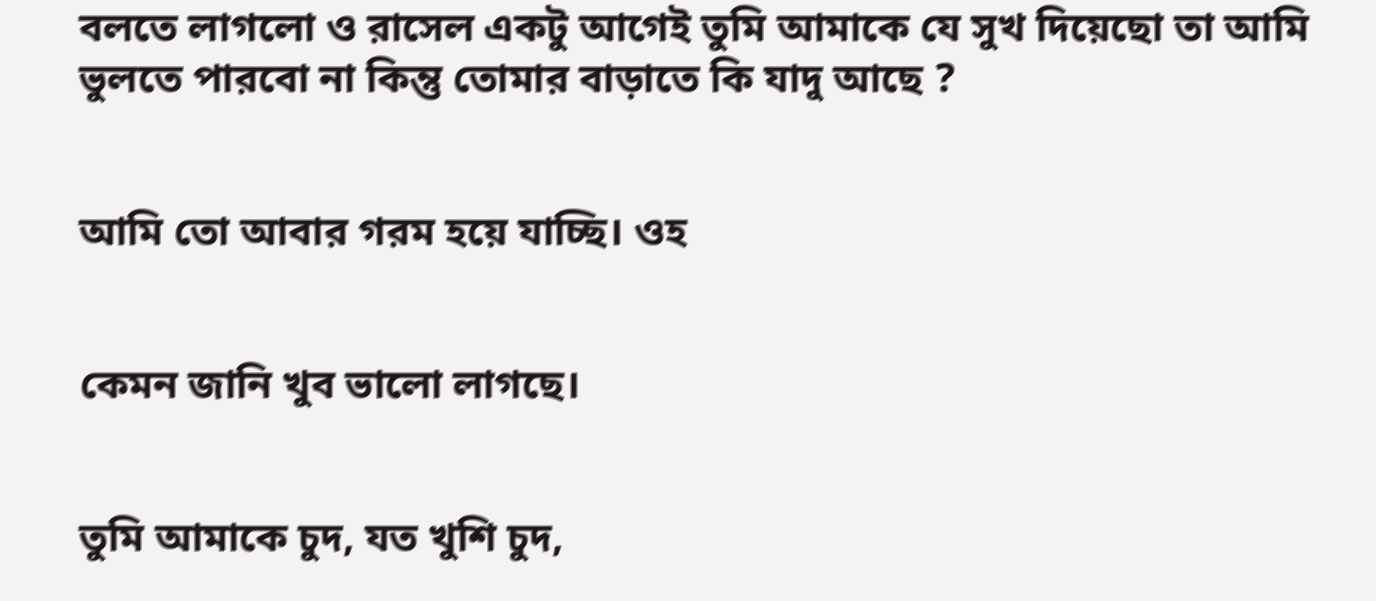বলতে লাগলো ও রাসেল একটু আগেই তুমি আমাকে যে সুখ দিয়েছো তা আমি ভুলতে পারবো না কিন্তু তোমার বাড়াতে কি যাদু আছে ?


আমি তো আবার গরম হয়ে যাচ্ছি। ওহ


কেমন জানি খুব ভালো লাগছে।


তুমি আমাকে চুদ, যত খুশি চুদ,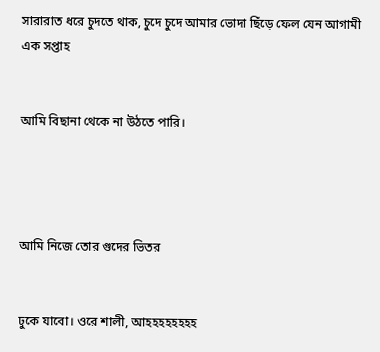সারারাত ধরে চুদতে থাক, চুদে চুদে আমার ভোদা ছিঁড়ে ফেল যেন আগামী এক সপ্তাহ


আমি বিছানা থেকে না উঠতে পারি।




আমি নিজে তোর গুদের ভিতর


ঢুকে যাবো। ওরে শালী, আহহহহহহহহ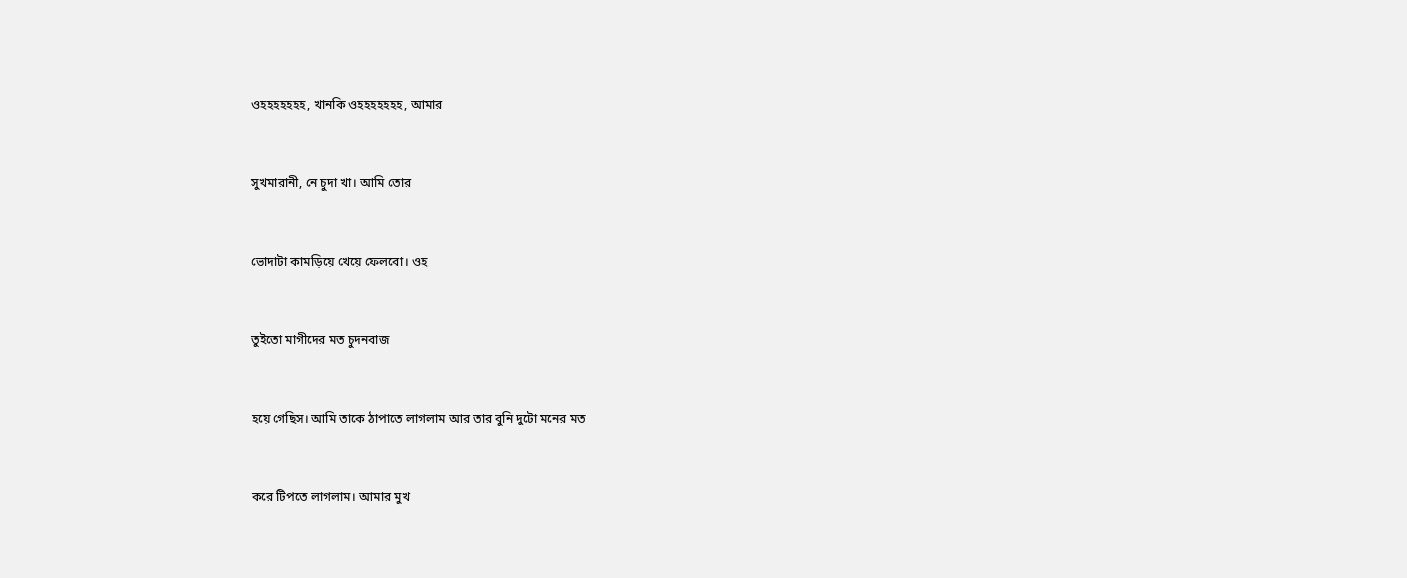ওহহহহহহহ, খানকি ওহহহহহহহ, আমার


সুখমারানী, নে চুদা খা। আমি তোর


ভোদাটা কামড়িয়ে খেয়ে ফেলবো। ওহ


তুইতো মাগীদের মত চুদনবাজ


হয়ে গেছিস। আমি তাকে ঠাপাতে লাগলাম আর তার বুনি দুটো মনের মত


করে টিপতে লাগলাম। আমার মুখ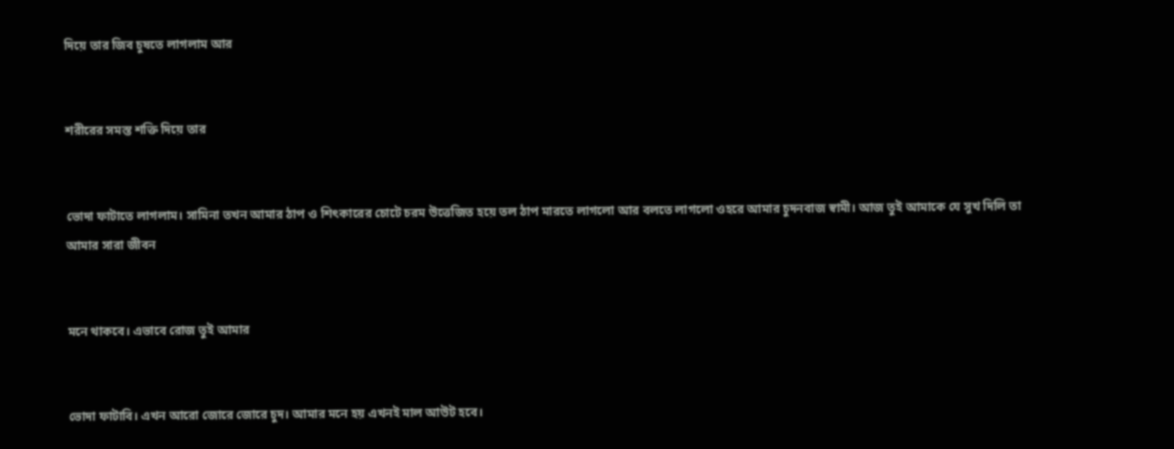দিয়ে তার জিব চুষতে লাগলাম আর


শরীরের সমস্ত শক্তি দিয়ে তার


ভোদা ফাটাতে লাগলাম। সামিনা তখন আমার ঠাপ ও শিৎকারের চোটে চরম উত্তেজিত হয়ে তল ঠাপ মারতে লাগলো আর বলতে লাগলো ওহরে আমার চুদনবাজ স্বামী। আজ তুই আমাকে যে সুখ দিলি তা আমার সারা জীবন


মনে থাকবে। এভাবে রোজ তুই আমার


ভোদা ফাটাবি। এখন আরো জোরে জোরে চুদ। আমার মনে হয় এখনই মাল আউট হবে।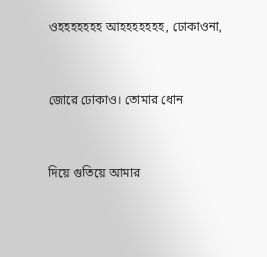ওহহহহহহহ আহহহহহহহ, ঢোকাওনা,


জোরে ঢোকাও। তোমার ধোন


দিয়ে গুতিয়ে আমার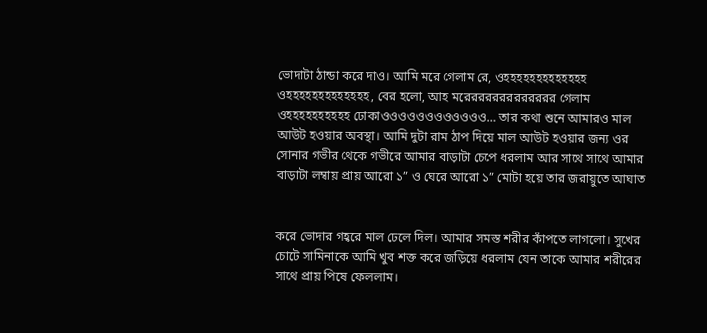ভোদাটা ঠান্ডা করে দাও। আমি মরে গেলাম রে, ওহহহহহহহহহহহহহ ওহহহহহহহহহহহহহ, বের হলো, আহ মরেরররররররররররর গেলাম ওহহহহহহহহহহ ঢোকাওওওওওওওওওওওও… তার কথা শুনে আমারও মাল আউট হওয়ার অবস্থা। আমি দুটা রাম ঠাপ দিয়ে মাল আউট হওয়ার জন্য ওর সোনার গভীর থেকে গভীরে আমার বাড়াটা চেপে ধরলাম আর সাথে সাথে আমার বাড়াটা লম্বায় প্রায় আরো ১” ও ঘেরে আরো ১” মোটা হয়ে তার জরায়ুতে আঘাত


করে ভোদার গহ্বরে মাল ঢেলে দিল। আমার সমস্ত শরীর কাঁপতে লাগলো। সুখের চোটে সামিনাকে আমি খুব শক্ত করে জড়িয়ে ধরলাম যেন তাকে আমার শরীরের সাথে প্রায় পিষে ফেললাম।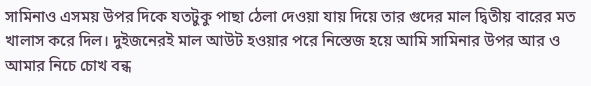সামিনাও এসময় উপর দিকে যতটুকু পাছা ঠেলা দেওয়া যায় দিয়ে তার গুদের মাল দ্বিতীয় বারের মত খালাস করে দিল। দুইজনেরই মাল আউট হওয়ার পরে নিস্তেজ হয়ে আমি সামিনার উপর আর ও আমার নিচে চোখ বন্ধ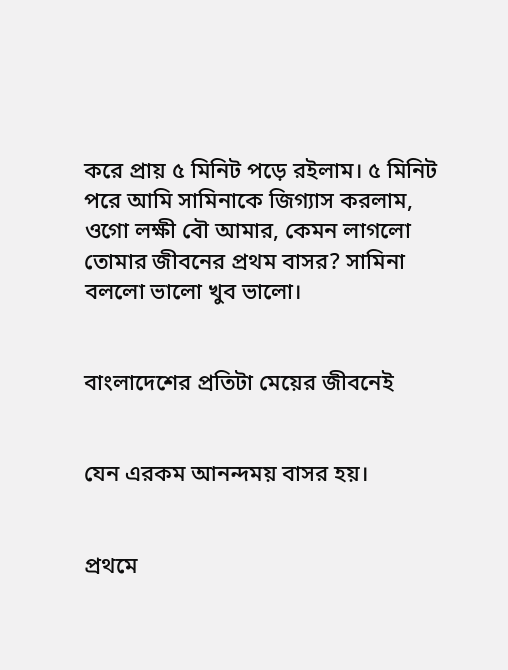করে প্রায় ৫ মিনিট পড়ে রইলাম। ৫ মিনিট পরে আমি সামিনাকে জিগ্যাস করলাম, ওগো লক্ষী বৌ আমার, কেমন লাগলো তোমার জীবনের প্রথম বাসর? সামিনা বললো ভালো খুব ভালো।


বাংলাদেশের প্রতিটা মেয়ের জীবনেই


যেন এরকম আনন্দময় বাসর হয়।


প্রথমে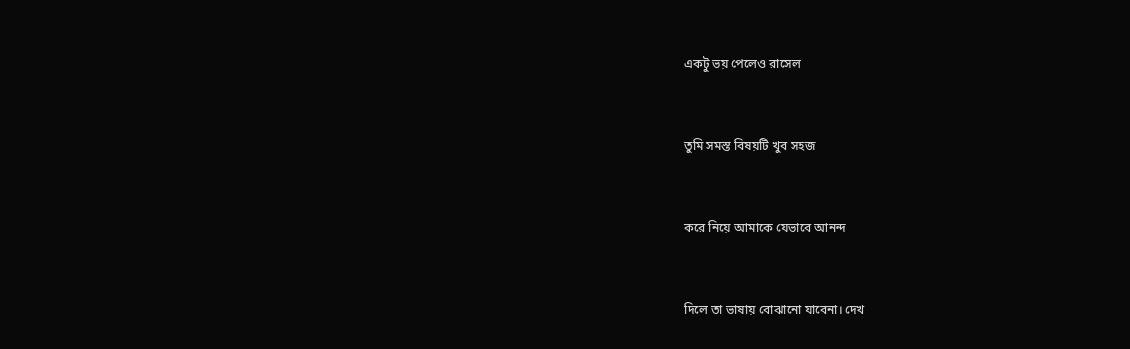একটু ভয় পেলেও রাসেল


তুমি সমস্ত বিষয়টি খুব সহজ


করে নিয়ে আমাকে যেভাবে আনন্দ


দিলে তা ভাষায় বোঝানো যাবেনা। দেখ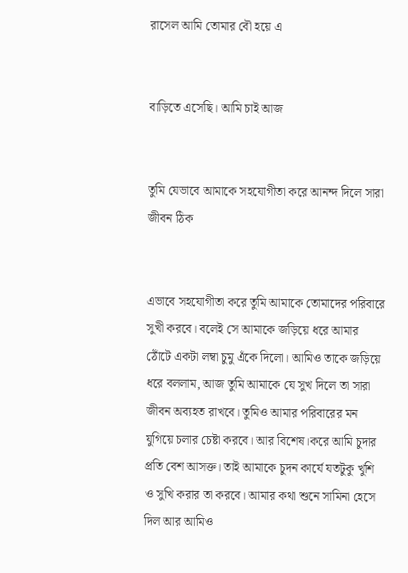রাসেল আমি তোমার বৌ হয়ে এ


বাড়িতে এসেছি। আমি চাই আজ


তুমি যেভাবে আমাকে সহযোগীতা করে আনন্দ দিলে সারা জীবন ঠিক


এভাবে সহযোগীতা করে তুমি আমাকে তোমাদের পরিবারে সুখী করবে। বলেই সে আমাকে জড়িয়ে ধরে আমার ঠোঁটে একটা লম্বা চুমু এঁকে দিলো। আমিও তাকে জড়িয়ে ধরে বললাম, আজ তুমি আমাকে যে সুখ দিলে তা সারা জীবন অব্যহত রাখবে। তুমিও আমার পরিবারের মন যুগিয়ে চলার চেষ্টা করবে। আর বিশেষ।করে আমি চুদার প্রতি বেশ আসক্ত। তাই আমাকে চুদন কার্যে যতটুকু খুশি ও সুখি করার তা করবে। আমার কথা শুনে সামিনা হেসে দিল আর আমিও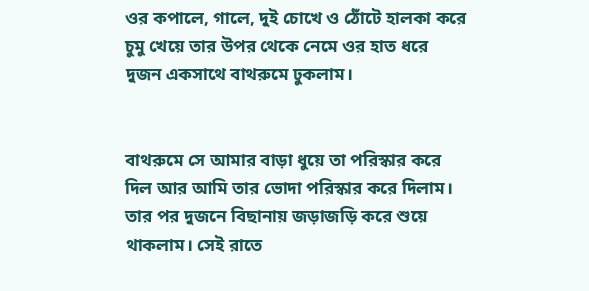ওর কপালে, গালে, দুই চোখে ও ঠোঁটে হালকা করে চুমু খেয়ে তার উপর থেকে নেমে ওর হাত ধরে দুজন একসাথে বাথরুমে ঢুকলাম।


বাথরুমে সে আমার বাড়া ধুয়ে তা পরিস্কার করে দিল আর আমি তার ভোদা পরিস্কার করে দিলাম। তার পর দুজনে বিছানায় জড়াজড়ি করে শুয়ে থাকলাম। সেই রাতে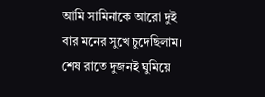আমি সামিনাকে আরো দুই বার মনের সুখে চুদেছিলাম। শেষ রাতে দুজনই ঘুমিয়ে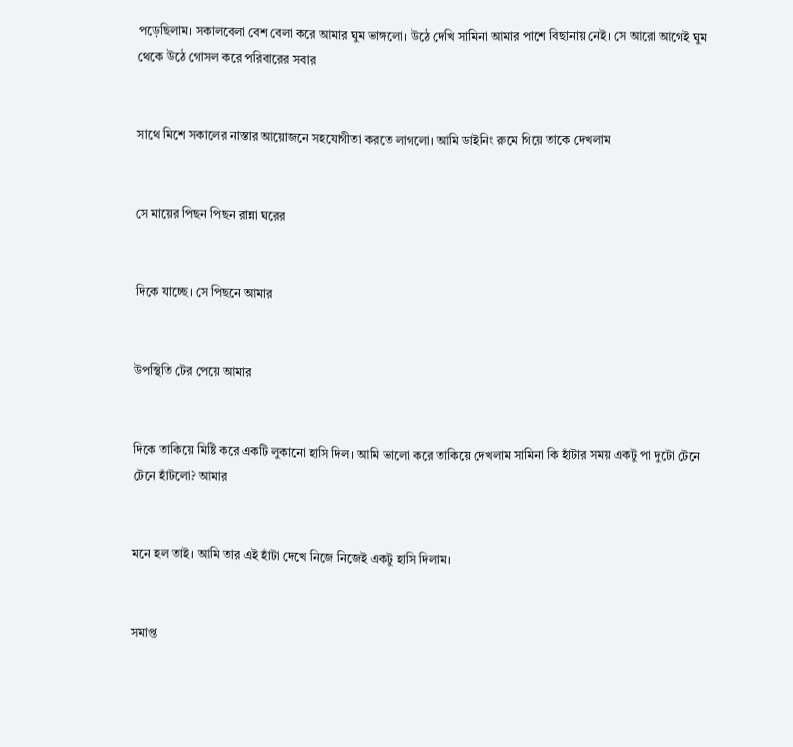পড়েছিলাম। সকালবেলা বেশ বেলা করে আমার ঘুম ভাঙ্গলো। উঠে দেখি সামিনা আমার পাশে বিছানায় নেই। সে আরো আগেই ঘুম থেকে উঠে গোসল করে পরিবারের সবার


সাথে মিশে সকালের নাস্তার আয়োজনে সহযোগীতা করতে লাগলো। আমি ডাইনিং রুমে গিয়ে তাকে দেখলাম


সে মায়ের পিছন পিছন রান্না ঘরের


দিকে যাচ্ছে। সে পিছনে আমার


উপস্থিতি টের পেয়ে আমার


দিকে তাকিয়ে মিষ্টি করে একটি লুকানো হাসি দিল। আমি ভালো করে তাকিয়ে দেখলাম সামিনা কি হাঁটার সময় একটু পা দুটো টেনে টেনে হাঁটলো? আমার


মনে হল তাই। আমি তার এই হাঁটা দেখে নিজে নিজেই একটু হাসি দিলাম।


সমাপ্ত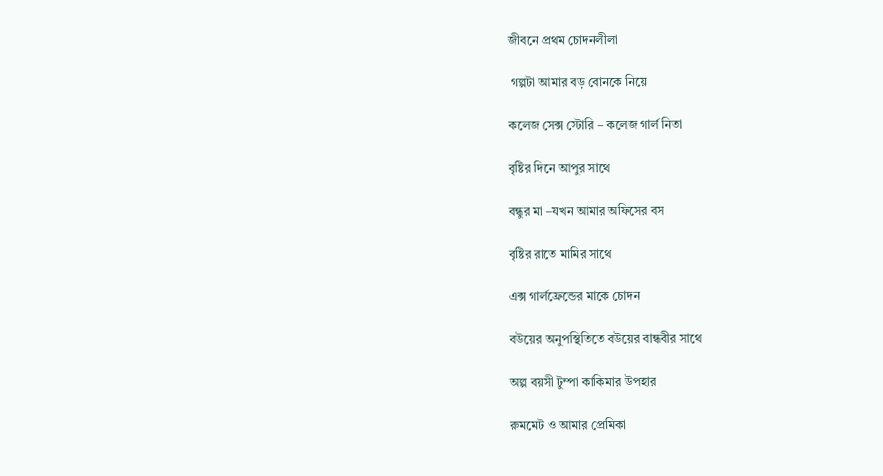জীবনে প্রথম চোদনলীলা

 গল্পটা আমার বড় বোনকে নিয়ে

কলেজ সেক্স স্টোরি – কলেজ গার্ল নিতা

বৃষ্টির দিনে আপুর সাথে

বন্ধুর মা –যখন আমার অফিসের বস

বৃষ্টির রাতে মামির সাথে

এক্স গার্লফ্রেন্ডের মাকে চোদন

বউয়ের অনুপস্থিতিতে বউয়ের বান্ধবীর সাথে

অল্প বয়সী টুম্পা কাকিমার উপহার

রুমমেট ও আমার প্রেমিকা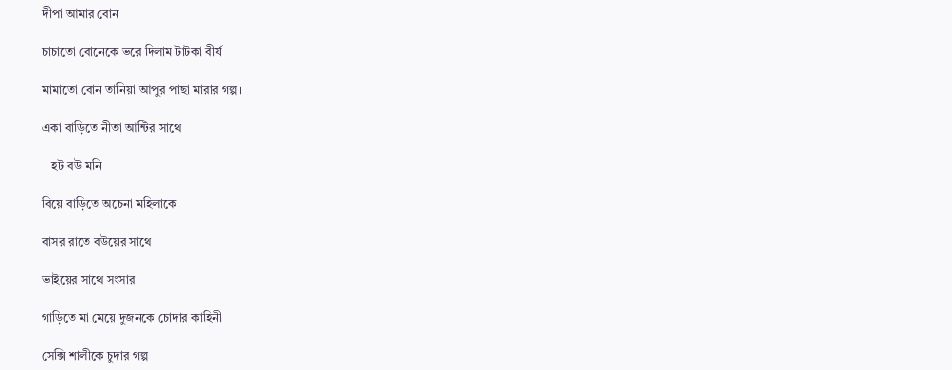দীপা আমার বোন

চাচাতো বোনেকে ভরে দিলাম টাটকা বীর্য

মামাতো বোন তানিয়া আপুর পাছা মারার গল্প।

একা বাড়িতে নীতা আন্টির সাথে

   হট বউ মনি

বিয়ে বাড়িতে অচেনা মহিলাকে

বাসর রাতে বউয়ের সাথে

ভাইয়ের সাথে সংসার

গাড়িতে মা মেয়ে দুজনকে চোদার কাহিনী

সেক্সি শালীকে চুদার গল্প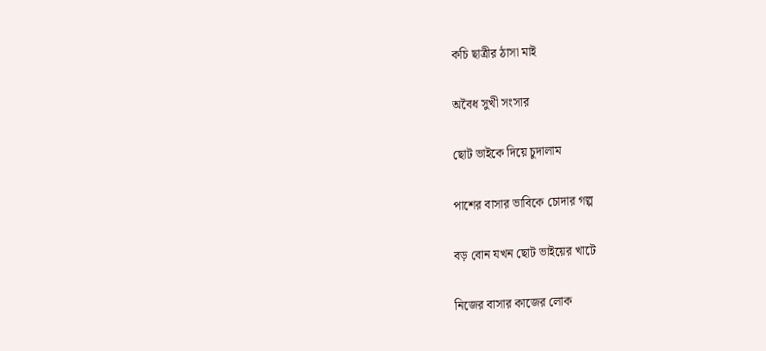কচি ছাত্রীর ঠাসা মাই

অবৈধ সুখী সংসার

ছোট ভাইকে দিয়ে চুদালাম

পাশের বাসার ভাবিকে চোদার গল্প

বড় বোন যখন ছোট ভাইয়ের খাটে

নিজের বাসার কাজের লোক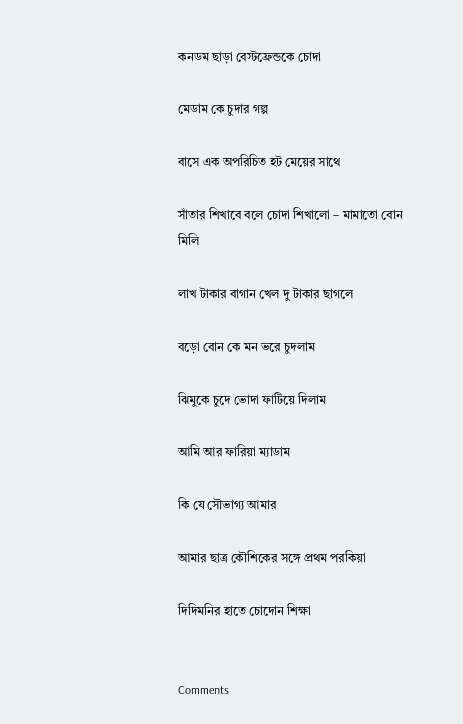কনডম ছাড়া বেস্টফ্রেন্ডকে চোদা

মেডাম কে চুদার গল্প

বাসে এক অপরিচিত হট মেয়ের সাথে

সাঁতার শিখাবে বলে চোদা শিখালো – মামাতো বোন মিলি

লাখ টাকার বাগান খেল দু টাকার ছাগলে

বড়ো বোন কে মন ভরে চুদলাম

ঝিমুকে চুদে ভোদা ফাটিয়ে দিলাম

আমি আর ফারিয়া ম্যাডাম

কি যে সৌভাগ্য আমার

আমার ছাত্র কৌশিকের সঙ্গে প্রথম পরকিয়া

দিদিমনির হাতে চোদোন শিক্ষা


Comments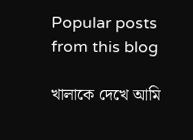Popular posts from this blog

খালাকে দেখে আমি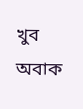খুব অবাক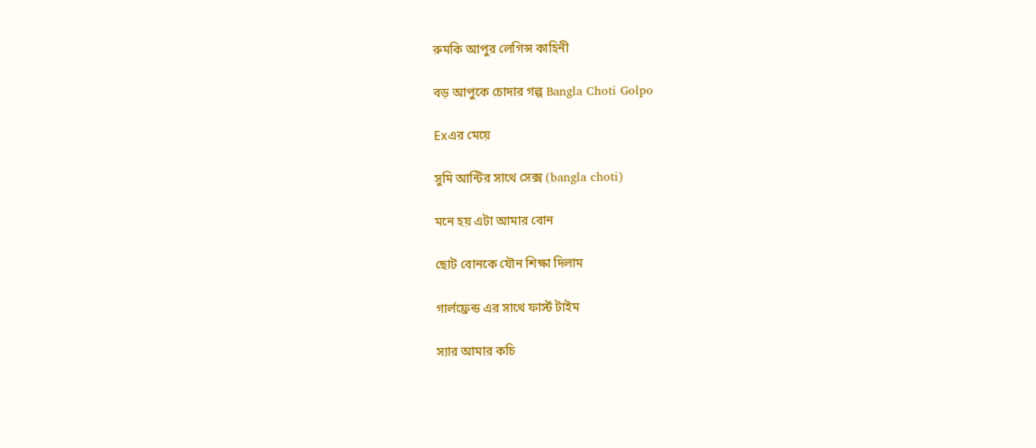রুমকি আপুর লেগিন্স কাহিনী

বড় আপুকে চোদার গল্প Bangla Choti Golpo

Exএর মেয়ে

সুমি আন্টির সাথে সেক্স (bangla choti)

মনে হয় এটা আমার বোন

ছোট বোনকে যৌন শিক্ষা দিলাম

গার্লফ্রেন্ড এর সাথে ফার্স্ট টাইম

স্যার আমার কচি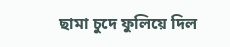ছামা চুদে ফুলিয়ে দিল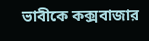ভাবীকে কক্সবাজার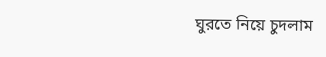ঘুরতে নিয়ে চুদলাম